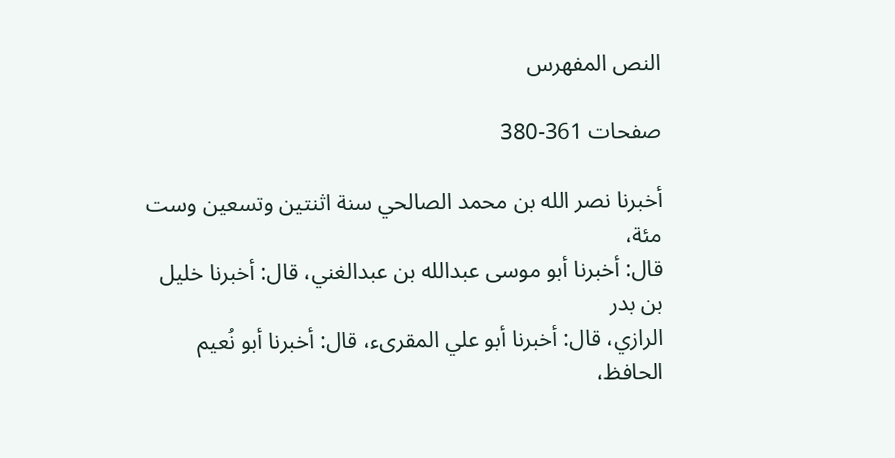النص المفهرس

صفحات 361-380

أخبرنا نصر الله بن محمد الصالحي سنة اثنتين وتسعين وست مئة،
قال: أخبرنا أبو موسى عبدالله بن عبدالغني، قال: أخبرنا خليل بن بدر
الرازي، قال: أخبرنا أبو علي المقرىء، قال: أخبرنا أبو نُعيم الحافظ،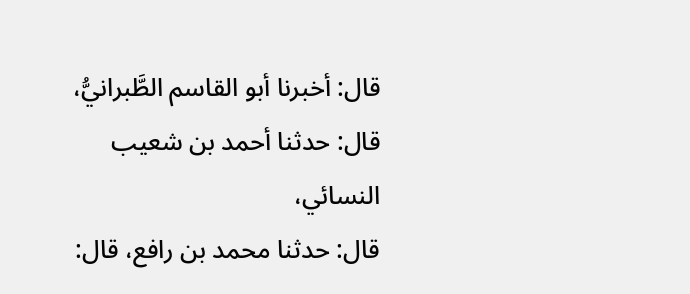قال: أخبرنا أبو القاسم الطَّبرانيُّ، قال: حدثنا أحمد بن شعيب النسائي،
قال: حدثنا محمد بن رافع، قال: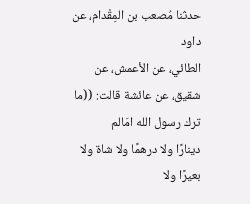حدثنا مُصعب بن المِقْدام، عن داود
الطائي، عن الأعمش، عن شقيق، عن عائشة قالت: ((ما ترك رسول الله امَالم
دينارًا ولا درهمًا ولا شاة ولا بعيرًا ولا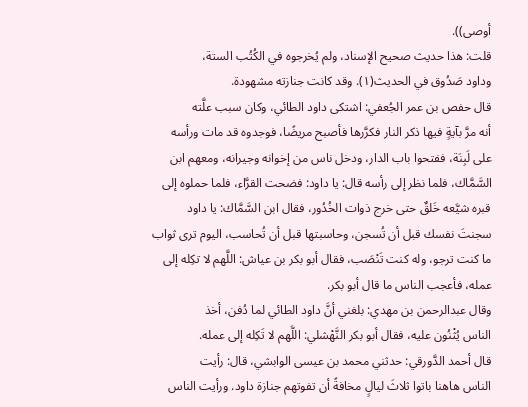أوصى)).
قلت: هذا حديث صحيح الإسناد، ولم يُخرجوه في الكُتُب الستة،
وداود صَدُوق في الحديث(١). وقد كانت جنازته مشهودة.
قال حفص بن عمر الجُعفي: اشتكى داود الطائي، وكان سبب علَّته
أنه مرَّ بآيةٍ فيها ذكر النار فكرَّرها فأصبح مريضًا، فوجدوه قد مات ورأسه
على لَبِنَة، ففتحوا باب الدار، ودخل ناس من إخوانه وجيرانه، ومعهم ابن
السَّمَّاك، فلما نظر إلى رأسه قال: يا داود: فضحت القرَّاء، فلما حملوه إلى
قبره شيَّعه خَلقٌ حتى خرج ذوات الخُدُور، فقال ابن السَّمَّاك: يا داود
سجنتَ نفسك قبل أن تُسجن، وحاسبتها قبل أن تُحاسب، اليوم ترى ثواب
ما كنت ترجو، وله كنت تَنْصَب، فقال أبو بكر بن عياش: اللَّهم لا تكِله إلى
عمله، فأعجب الناس ما قال أبو بكر.
وقال عبدالرحمن بن مهدي: بلغني أنَّ داود الطائي لما دُفن، أخذ
الناس يُثْنُون عليه، فقال أبو بكر النَّهْشلي: اللَّهم لا تَكِله إلى عمله.
قال أحمد الدَّورقي: حدثني محمد بن عيسى الوابشي، قال: رأيت
الناس هاهنا باتوا ثلاثَ ليالٍ مخافةً أن تفوتهم جنازة داود. ورأيت الناس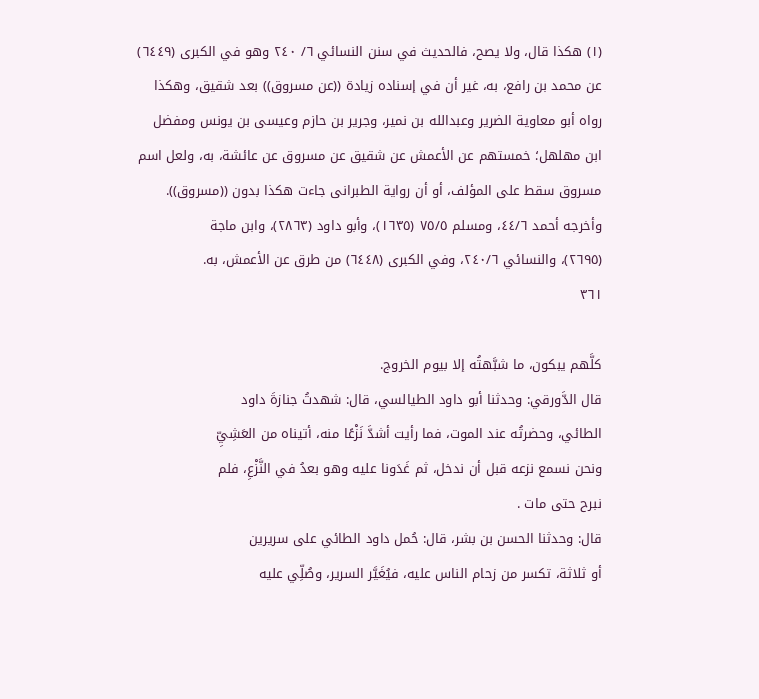(١) هكذا قال، ولا يصح، فالحديث في سنن النسائي ٦/ ٢٤٠ وهو في الكبرى (٦٤٤٩)
عن محمد بن رافع، به، غير أن في إسناده زيادة ((عن مسروق)) بعد شقيق، وهكذا
رواه أبو معاوية الضرير وعبدالله بن نمير، وجرير بن حازم وعيسى بن يونس ومفضل
ابن مهلهل؛ خمستهم عن الأعمش عن شقيق عن مسروق عن عائشة، به، ولعل اسم
مسروق سقط على المؤلف، أو أن رواية الطبرانى جاءت هكذا بدون ((مسروق)).
وأخرجه أحمد ٤٤/٦، ومسلم ٧٥/٥ (١٦٣٥)، وأبو داود (٢٨٦٣)، وابن ماجة
(٢٦٩٥)، والنسائي ٢٤٠/٦، وفي الكبرى (٦٤٤٨) من طرق عن الأعمش، به.
٣٦١

كلَّهم يبكون، ما شبَّهتُه إلا بيوم الخروج.
قال الدَّورقي: وحدثنا أبو داود الطيالسي، قال: شهدتُ جنازةَ داود
الطائي، وحضرتُه عند الموت، فما رأيت أشدَّ نَزْعًا منه، أتيناه من العَشِيِّ
ونحن نسمع نزعه قبل أن ندخل، ثم غَدَونا عليه وهو بعدُ في النَّزْعِ، فلم
نبرح حتى مات .
قال: وحدثنا الحسن بن بشر، قال: حُمل داود الطائي على سريرين
أو ثلاثة، تكسر من زحام الناس عليه، فيُغَيَّر السرير، وصُلِّي عليه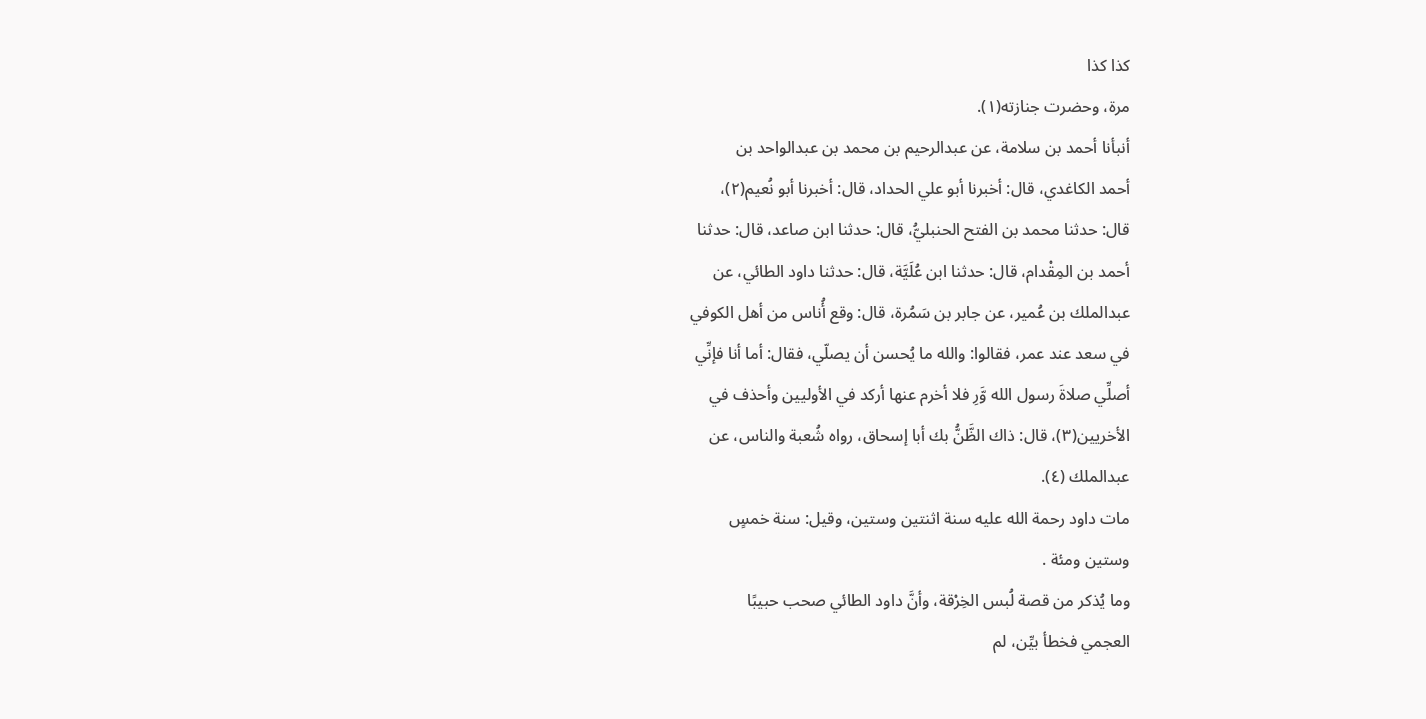كذا كذا
مرة، وحضرت جنازته(١).
أنبأنا أحمد بن سلامة، عن عبدالرحيم بن محمد بن عبدالواحد بن
أحمد الكاغدي، قال: أخبرنا أبو علي الحداد، قال: أخبرنا أبو نُعيم(٢)،
قال: حدثنا محمد بن الفتح الحنبليُّ، قال: حدثنا ابن صاعد، قال: حدثنا
أحمد بن المِقْدام، قال: حدثنا ابن عُلَيَّة، قال: حدثنا داود الطائي، عن
عبدالملك بن عُمير، عن جابر بن سَمُرة، قال: وقع أُناس من أهل الكوفي
في سعد عند عمر، فقالوا: والله ما يُحسن أن يصلّي، فقال: أما أنا فإنِّي
أصلِّي صلاةَ رسول الله وَّرِ فلا أخرم عنها أركد في الأوليين وأحذف في
الأخريين(٣)، قال: ذاك الظَّنُّ بك أبا إسحاق، رواه شُعبة والناس، عن
عبدالملك (٤).
مات داود رحمة الله عليه سنة اثنتين وستين، وقيل: سنة خمسٍ
وستین ومئة .
وما يُذكر من قصة لُبس الخِرْقة، وأنَّ داود الطائي صحب حبيبًا
العجمي فخطأ بيِّن، لم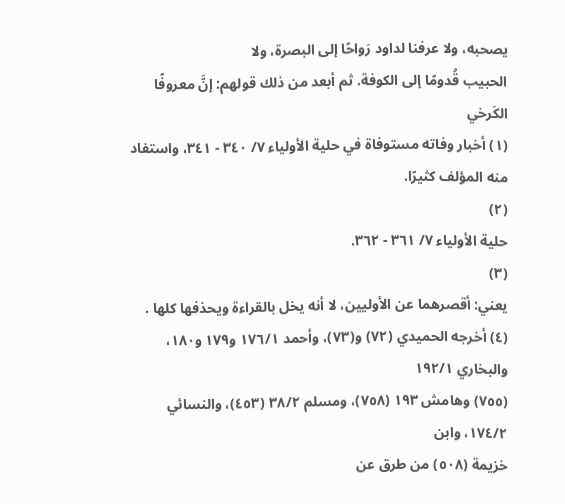يصحبه، ولا عرفنا لداود رَواحًا إلى البصرة، ولا
الحبيب قُدومًا إلى الكوفة. ثم أبعد من ذلك قولهم: إنَّ معروفًا الكَرخي
(١) أخبار وفاته مستوفاة في حلية الأولياء ٧/ ٣٤٠ - ٣٤١، واستفاد منه المؤلف كثيرًا.
(٢)
حلية الأولياء ٧/ ٣٦١ - ٣٦٢.
(٣)
يعني: أقصرهما عن الأوليين، لا أنه يخل بالقراءة ويحذفها كلها .
(٤) أخرجه الحميدي (٧٢) و(٧٣)، وأحمد ١٧٦/١ و١٧٩ و١٨٠، والبخاري ١٩٢/١
(٧٥٥) وهامش ١٩٣ (٧٥٨)، ومسلم ٣٨/٢ (٤٥٣)، والنسائي ١٧٤/٢، وابن
خزيمة (٥٠٨) من طرق عن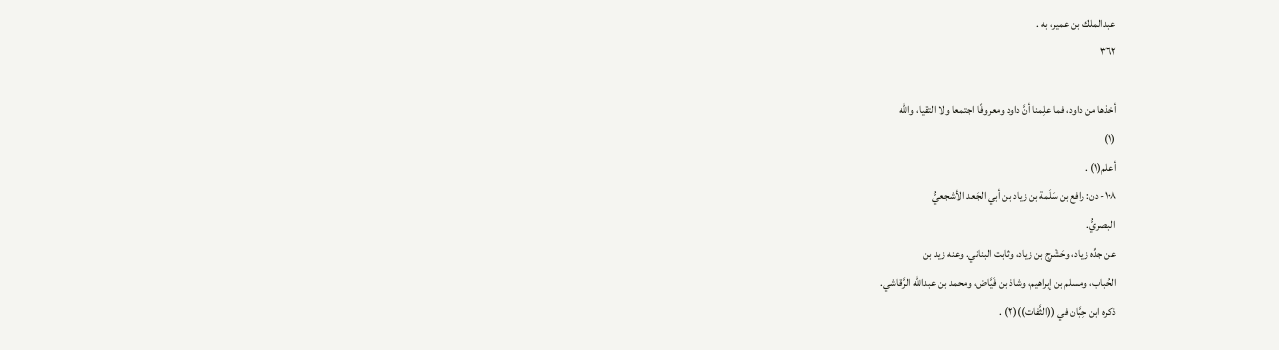عبدالملك بن عمير، به .
٣٦٢

أخذها من داود، فما علِمنا أنَّ داود ومعروفًا اجتمعا ولا التقيا، والله
(١)
أعلم(١) .
١٠٨- دن: رافع بن سَلَمة بن زياد بن أبي الجَعد الأشجعيُّ
البصريُّ.
عن جدِّه زياد، وحَشْرِج بن زياد، وثابت البناني. وعنه زيد بن
الحُباب، ومسلم بن إبراهيم، وشاذ بن فَيَّاض، ومحمد بن عبدالله الرَّقاشي.
ذكره ابن حِبَّان في ((الثَّفات))(٢) .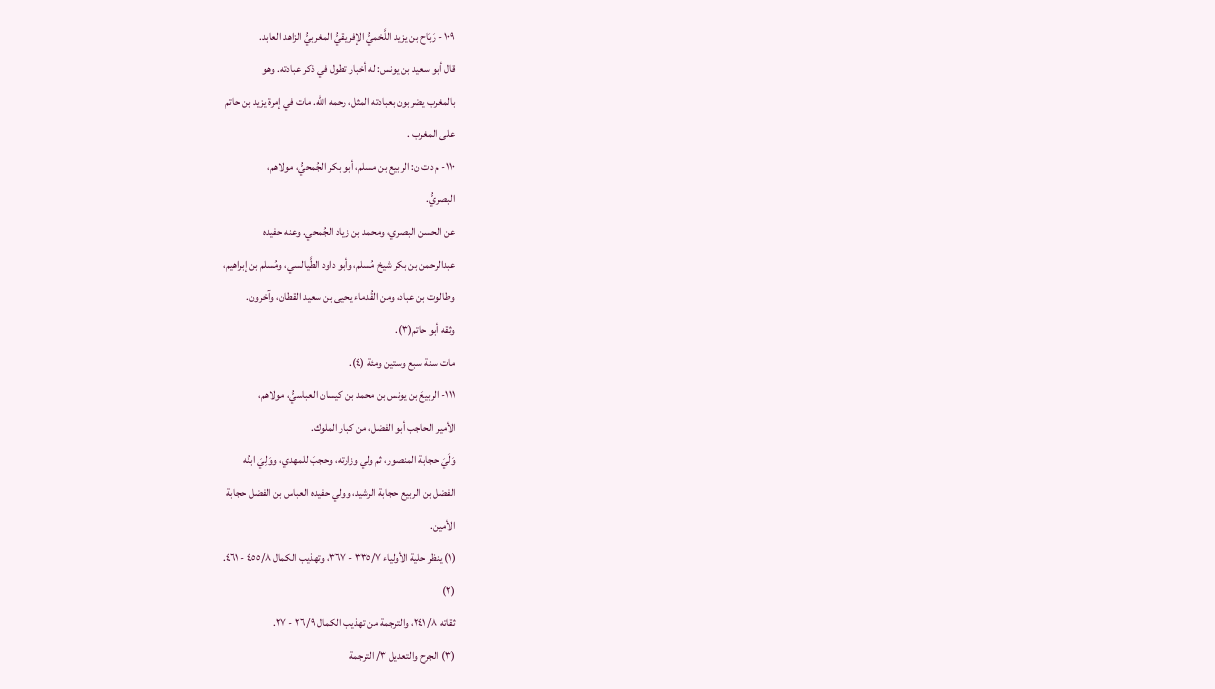١٠٩ - رَبَاح بن يزيد اللَّخميُّ الإفريقيُّ المغربيُّ الزاهد العابد.
قال أبو سعيد بن يونس: له أخبار تطول في ذكر عبادته. وهو
بالمغرب يضربون بعبادته المثل، رحمه الله. مات في إمرة يزيد بن حاتم
على المغرب .
١١٠- م دت ن: الربيع بن مسلم، أبو بكر الجُمحيُّ، مولاهم،
البصريُّ.
عن الحسن البصري، ومحمد بن زياد الجُمحي. وعنه حفيده
عبدالرحمن بن بكر شيخ مُسلم، وأبو داود الطَّيالسي، ومُسلم بن إبراهيم،
وطالوت بن عباد، ومن القُدماء يحيى بن سعيد القطان، وآخرون.
وثقه أبو حاتم(٣).
مات سنة سبع وستين ومئة (٤).
١١١- الربيعَ بن يونس بن محمد بن كيسان العباسيُّ، مولاهم،
الأمير الحاجب أبو الفضل، من كبار الملوك.
وَلَيَ حجابة المنصور، ثم ولي وزارته، وحجبَ للمهدي، ووَلِيَ ابنُه
الفضل بن الربيع حجابة الرشيد، وولي حفيده العباس بن الفضل حجابة
الأمين.
(١) ينظر حلية الأولياء ٣٣٥/٧ - ٣٦٧، وتهذيب الكمال ٤٥٥/٨ - ٤٦١.
(٢)
ثقاته ٨/ ٢٤١، والترجمة من تهذيب الكمال ٢٦/٩ - ٢٧.
(٣) الجرح والتعديل ٣/ الترجمة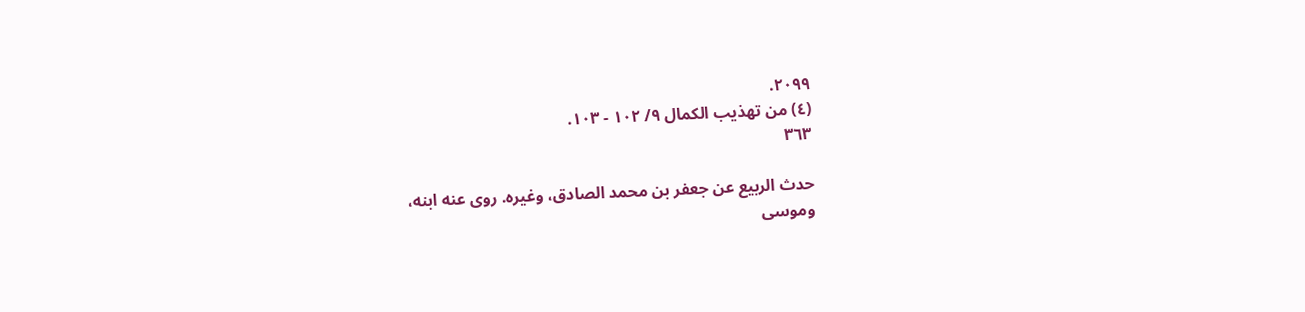٢٠٩٩.
(٤) من تهذيب الكمال ٩/ ١٠٢ - ١٠٣.
٣٦٣

حدث الربيع عن جعفر بن محمد الصادق، وغيره. روى عنه ابنه،
وموسى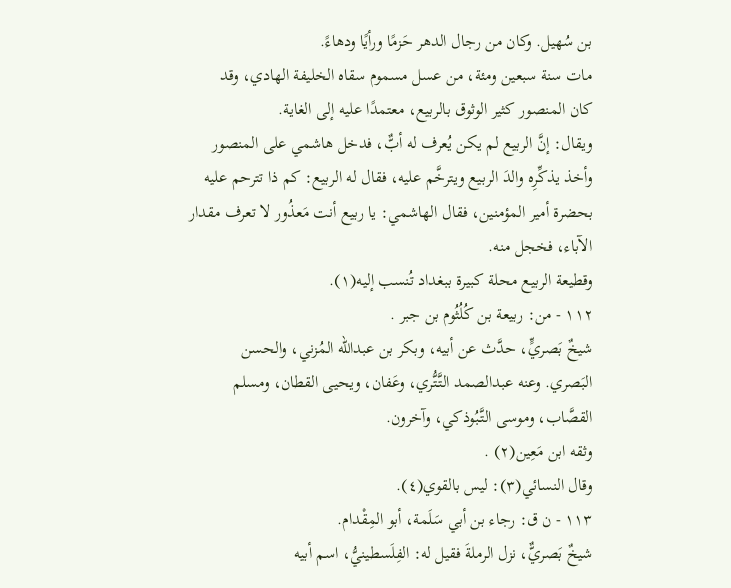بن سُهيل. وكان من رجال الدهر حَزمًا ورأيًا ودهاءً.
مات سنة سبعين ومئة، من عسل مسموم سقاه الخليفة الهادي، وقد
كان المنصور كثير الوثوق بالربيع، معتمدًا عليه إلى الغاية.
ويقال: إنَّ الربيع لم يكن يُعرف له أبٌّ، فدخل هاشمي على المنصور
وأخذ يذكِّرِه والدَ الربيع ويترخَّم عليه، فقال له الربيع: كم ذا تترحم عليه
بحضرة أمير المؤمنين، فقال الهاشمي: يا ربيع أنت مَعذُور لا تعرف مقدار
الآباء، فخجل منه.
وقطيعة الربيع محلة كبيرة ببغداد تُنسب إليه(١).
١١٢ - من: ربيعة بن كُلُثُوم بن جبر .
شيخٌ بَصريٍّ، حدَّث عن أبيه، وبكر بن عبدالله المُزني، والحسن
البَصري. وعنه عبدالصمد التَّتُّري، وعَفان، ويحيى القطان، ومسلم
القصَّاب، وموسى التَّبُوذكي، وآخرون.
وثقه ابن مَعِين(٢) .
وقال النسائي(٣): ليس بالقوي(٤).
١١٣ - ن ق: رجاء بن أبي سَلَمة، أبو المِقْدام.
شيخٌ بَصريٌّ، نزل الرملةَ فقيل له: الفِلَسطينيُّ، اسم أبيه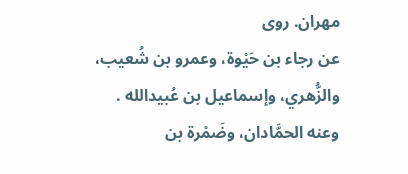مهران. روى
عن رجاء بن حَيْوة، وعمرو بن شُعيب، والزُّهري، وإسماعيل بن عُبيدالله .
وعنه الحمَّادان، وضَمْرة بن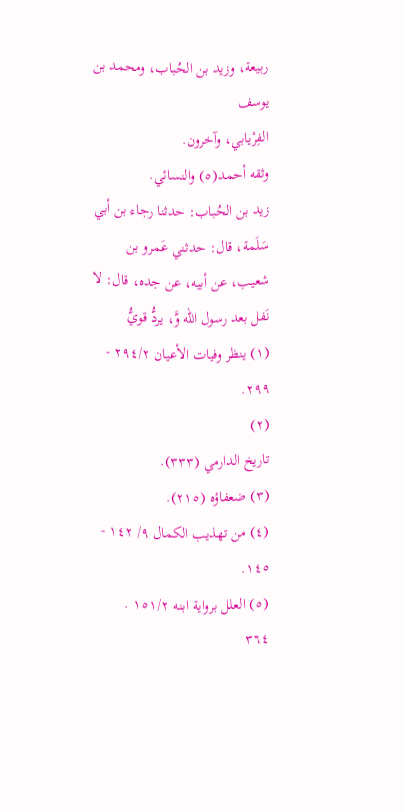ربيعة، وزيد بن الحُباب، ومحمد بن يوسف
الفِرْيابي، وآخرون.
وثقه أحمد(٥) والنسائي.
زيد بن الحُباب: حدثنا رجاء بن أبي سَلَمة، قال: حدثني عَمرو بن
شعيب، عن أبيه، عن جده، قال: لا نَفل بعد رسول الله وَّ، يردُّ قويُّ
(١) ينظر وفيات الأعيان ٢٩٤/٢ - ٢٩٩.
(٢)
تاريخ الدارمي (٣٣٣).
(٣) ضعفاؤه (٢١٥).
(٤) من تهذيب الكمال ٩/ ١٤٢ - ١٤٥.
(٥) العلل برواية ابنه ١٥١/٢ .
٣٦٤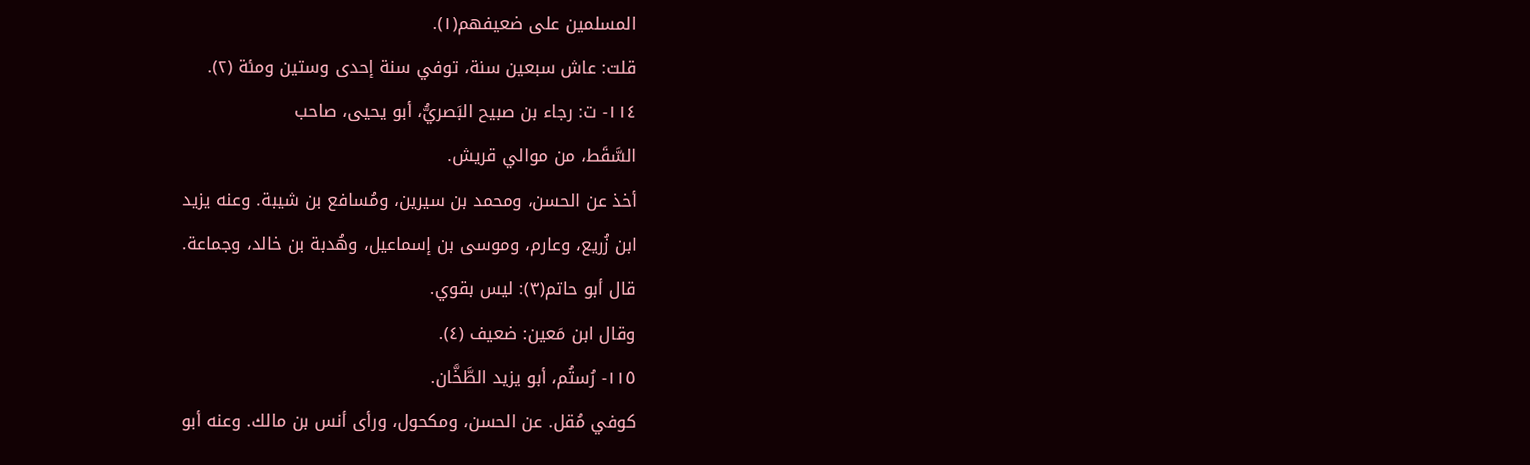المسلمين على ضعيفهم(١).
قلت: عاش سبعين سنة، توفي سنة إحدى وستين ومئة (٢).
١١٤- ت: رجاء بن صبيح البَصريُّ، أبو يحيى، صاحب
السَّقَط، من موالي قريش.
أخذ عن الحسن، ومحمد بن سيرين، ومُسافع بن شيبة. وعنه يزيد
ابن زُريع، وعارم، وموسى بن إسماعيل، وهُدبة بن خالد، وجماعة.
قال أبو حاتم(٣): ليس بقوي.
وقال ابن مَعين: ضعيف (٤).
١١٥- رُستُم، أبو يزيد الطَّخَّان.
كوفي مُقل. عن الحسن، ومكحول، ورأى أنس بن مالك. وعنه أبو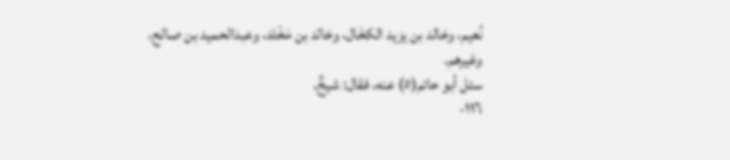نُعيم، وخالد بن يزيد الكخَال، وخالد بن مَخْلد، وعبدالحميد بن صالح،
وغيرهم.
سئل أبو حاتم(٥) عنه، فقال: شیخٌ.
١١٦-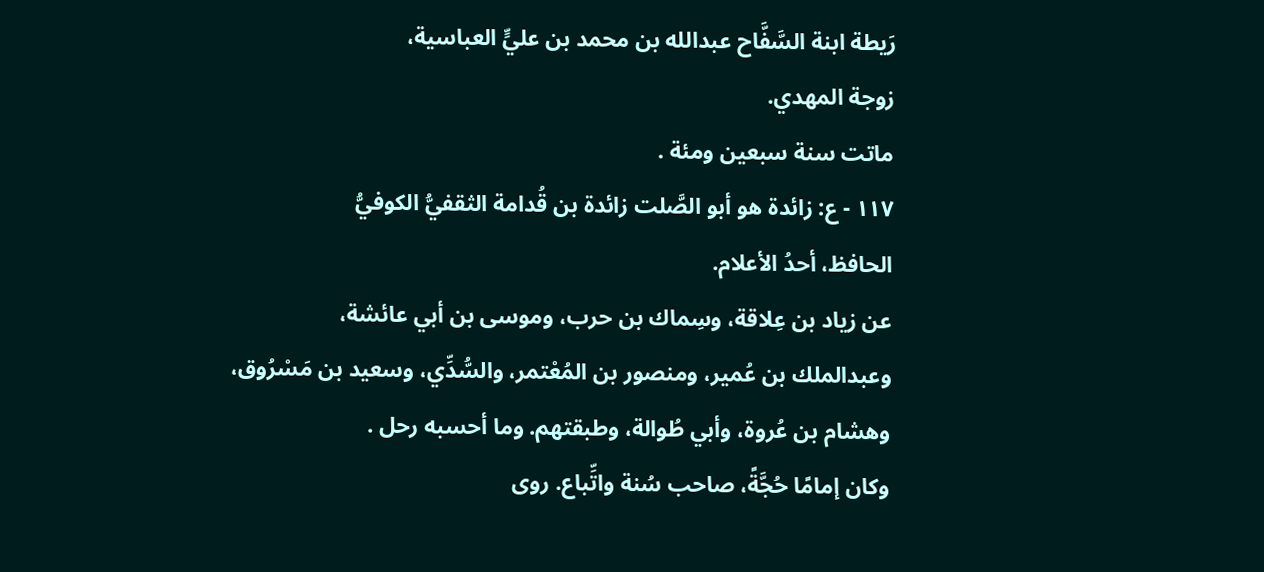رَيطة ابنة السَّفَّاح عبدالله بن محمد بن عليٍّ العباسية،
زوجة المهدي.
ماتت سنة سبعين ومئة .
١١٧ - ع: زائدة هو أبو الصَّلت زائدة بن قُدامة الثقفيُّ الكوفيُّ
الحافظ، أحدُ الأعلام.
عن زياد بن عِلاقة، وسِماك بن حرب، وموسى بن أبي عائشة،
وعبدالملك بن عُمير، ومنصور بن المُعْتمر، والسُّدِّي، وسعيد بن مَسْرُوق،
وهشام بن عُروة، وأبي طُوالة، وطبقتهم. وما أحسبه رحل .
وكان إمامًا حُجَّةً، صاحب سُنة واتِّباع. روى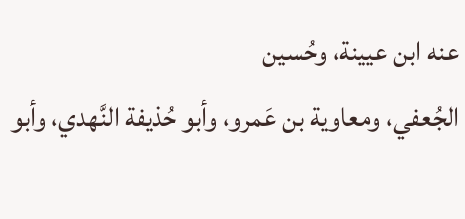عنه ابن عيينة، وحُسين
الجُعفي، ومعاوية بن عَمرو، وأبو حُذيفة النَّهدي، وأبو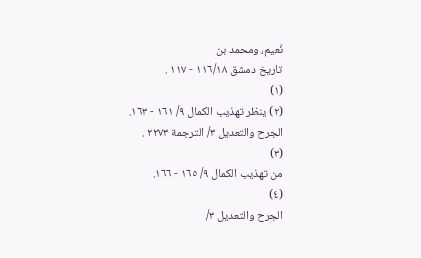نُعيم، ومحمد بن
تاريخ دمشق ١١٦/١٨ - ١١٧ .
(١)
(٢) ينظر تهذيب الكمال ٩/ ١٦١ - ١٦٣.
الجرح والتعديل ٣/ الترجمة ٢٢٧٣ .
(٣)
من تهذيب الكمال ٩/ ١٦٥ - ١٦٦.
(٤)
الجرح والتعديل ٣/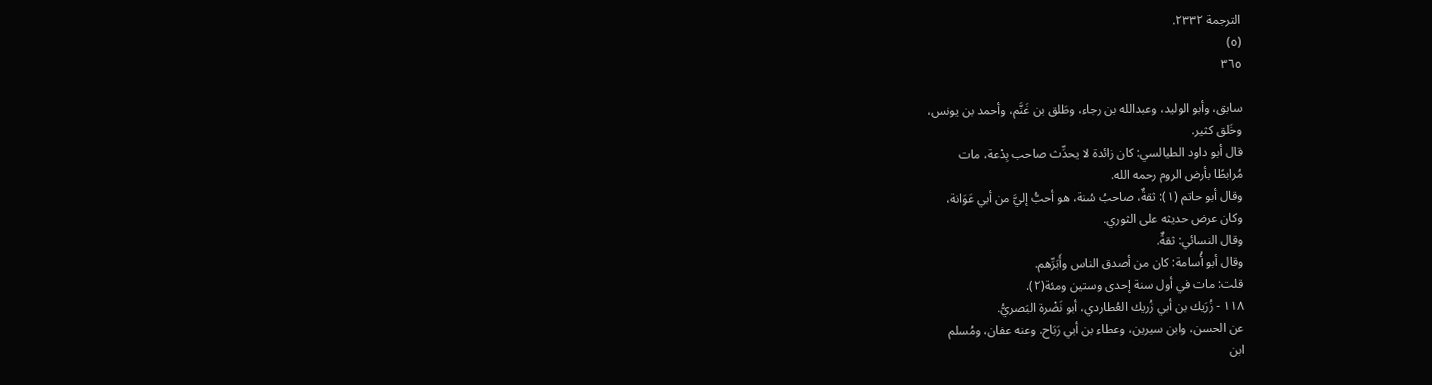الترجمة ٢٣٣٢.
(٥)
٣٦٥

سابق، وأبو الوليد، وعبدالله بن رجاء، وطَلق بن غَنَّم، وأحمد بن يونس،
وخَلق كثير.
قال أبو داود الطيالسي: كان زائدة لا يحدِّث صاحب بِدْعة، مات
مُرابطًا بأرض الروم رحمه الله.
وقال أبو حاتم (١): ثقةٌ، صاحبُ سُنة، هو أحبُّ إليَّ من أبي عَوَانة،
وكان عرض حديثه على الثوري.
وقال النسائي: ثقةٌ.
وقال أبو أُسامة: كان من أصدق الناس وأَبَرِّهم.
قلت: مات في أول سنة إحدى وستين ومئة(٢).
١١٨ - زُرَيك بن أبي زُريك العُطاردي، أبو نَضْرة البَصريُّ.
عن الحسن، وابن سيرين، وعطاء بن أبي رَبَاح. وعنه عفان، ومُسلم
ابن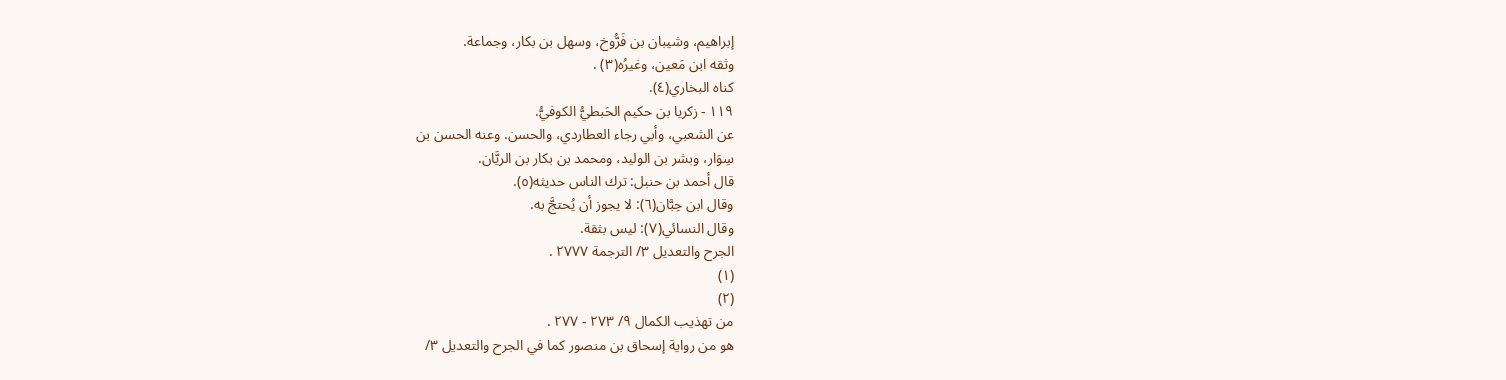إبراهيم، وشيبان بن فَرُّوخ، وسهل بن بكار، وجماعة.
وثقه ابن مَعين، وغيرُه(٣) .
كناه البخاري(٤).
١١٩ - زكريا بن حكيم الحَبطيُّ الکوفيُّ.
عن الشعبي، وأبي رجاء العطاردي، والحسن. وعنه الحسن بن
سِوَار، وبشر بن الوليد، ومحمد بن بكار بن الریَّان.
قال أحمد بن حنبل: ترك الناس حديثه(٥).
وقال ابن حِبَّان(٦): لا يجوز أن يُحتجَّ به.
وقال النسائي(٧): ليس بثقة.
الجرح والتعديل ٣/ الترجمة ٢٧٧٧ .
(١)
(٢)
من تهذيب الكمال ٩/ ٢٧٣ - ٢٧٧ .
هو من رواية إسحاق بن منصور كما في الجرح والتعديل ٣/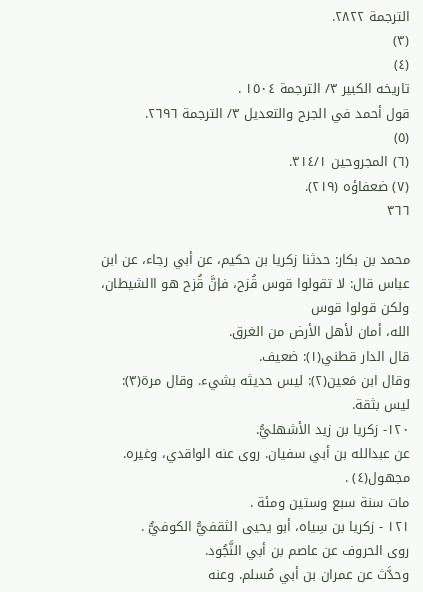الترجمة ٢٨٢٢.
(٣)
(٤)
تاريخه الكبير ٣/ الترجمة ١٥٠٤ .
قول أحمد في الجرح والتعديل ٣/ الترجمة ٢٦٩٦.
(٥)
(٦) المجروحين ٣١٤/١.
(٧) ضعفاؤه (٢١٩).
٣٦٦

محمد بن بكار: حدثنا زكريا بن حكيم، عن أبي رجاء، عن ابن
عباس قال: لا تقولوا قوس قُزح، فإنَّ قُزح هو االشيطان، ولكن قولوا قوس
الله، أمان لأهل الأرض من الغرق.
قال الدار قطني(١): ضعيف.
وقال ابن مَعين(٢): ليس حديثه بشيء. وقال مرة(٣): ليس بثقة.
١٢٠- زكريا بن زيد الأشهليُّ.
عن عبدالله بن أبي سفيان. روى عنه الواقدي، وغيره.
مجهول(٤) .
مات سنة سبع وستين ومئة .
١٢١ - زكريا بن سِياه، أبو يحيى الثقفيُّ الكوفيُّ .
روى الحروف عن عاصم بن أبي النَّجُود.
وحدَّث عن عمران بن أبي مُسلم. وعنه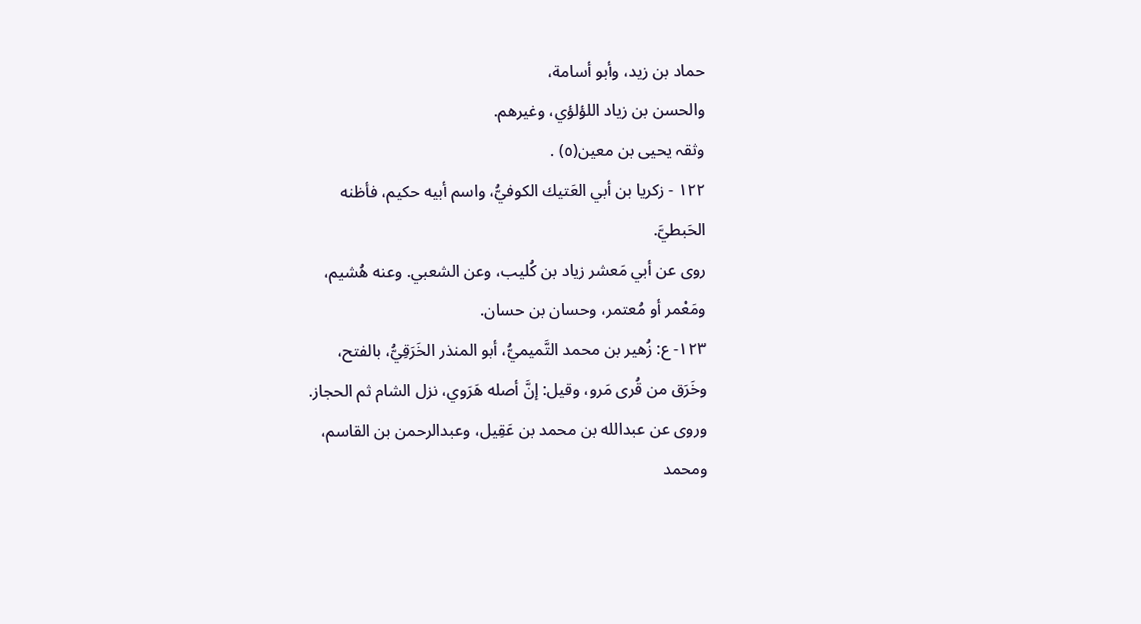حماد بن زيد، وأبو أسامة،
والحسن بن زياد اللؤلؤي، وغيرهم.
وثقہ یحیی بن معین(٥) .
١٢٢ - زكريا بن أبي العَتيك الكوفيُّ، واسم أبيه حكيم، فأظنه
الحَبطيَّ.
روى عن أبي مَعشر زياد بن كُليب، وعن الشعبي. وعنه هُشيم،
ومَعْمر أو مُعتمر، وحسان بن حسان.
١٢٣- ع: زُهير بن محمد التَّميميُّ، أبو المنذر الخَرَقِيُّ، بالفتح،
وخَرَق من قُری مَرو، وقيل: إنَّ أصله هَرَوي، نزل الشام ثم الحجاز.
وروى عن عبدالله بن محمد بن عَقِيل، وعبدالرحمن بن القاسم،
ومحمد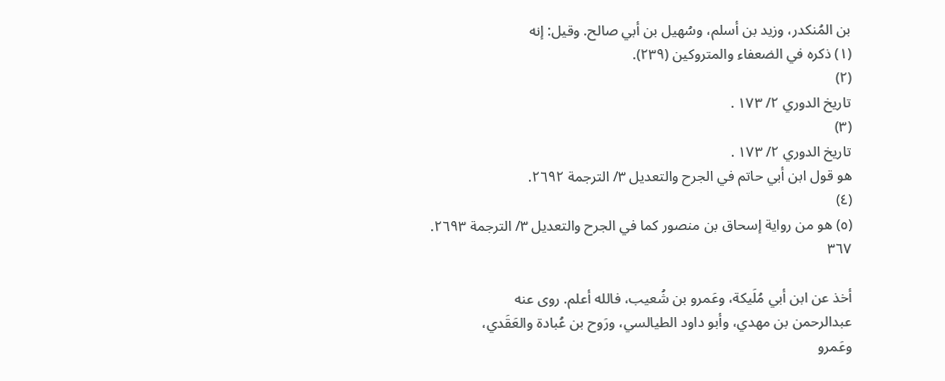بن المُنكدر، وزيد بن أسلم، وسُهيل بن أبي صالح. وقيل: إنه
(١) ذكره في الضعفاء والمتروكين (٢٣٩).
(٢)
تاريخ الدوري ٢/ ١٧٣ .
(٣)
تاريخ الدوري ٢/ ١٧٣ .
هو قول ابن أبي حاتم في الجرح والتعديل ٣/ الترجمة ٢٦٩٢.
(٤)
(٥) هو من رواية إسحاق بن منصور كما في الجرح والتعديل ٣/ الترجمة ٢٦٩٣.
٣٦٧

أخذ عن ابن أبي مُلَيكة، وعَمرو بن شُعيب، فالله أعلم. روى عنه
عبدالرحمن بن مهدي، وأبو داود الطيالسي، ورَوح بن عُبادة والعَقَدي،
وعَمرو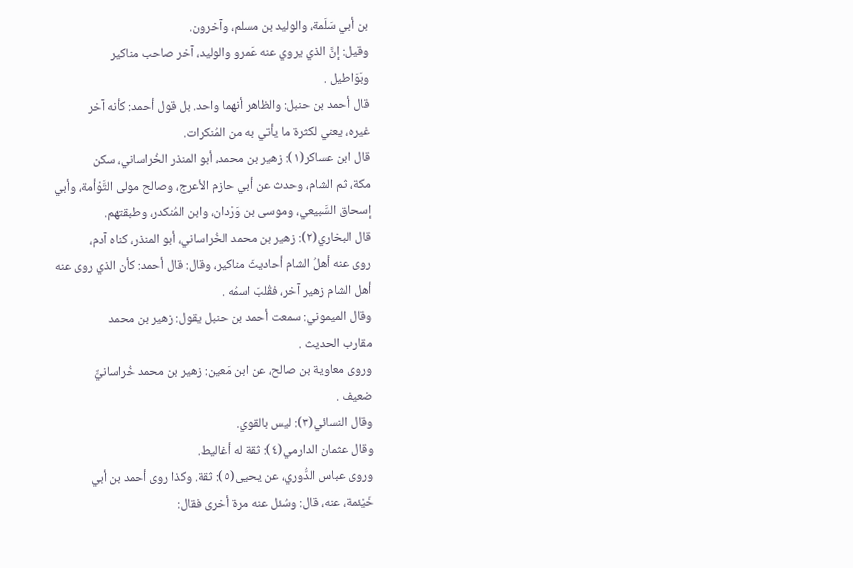بن أبي سَلَمة، والوليد بن مسلم، وآخرون.
وقيل: إنَّ الذي يروي عنه عَمرو والوليد، آخر صاحب مناكير
وبَوَاطيل .
قال أحمد بن حنبل: والظاهر أنهما واحد. بل قول أحمد: كأنه آخر
غيره، يعني لكثرة ما يأتي به من المُنكرات.
قال ابن عساكر(١): زهير بن محمد، أبو المنذر الخُراساني، سكن
مكة، ثم الشام، وحدث عن أبي حازم الأعرج، وصالح مولى التَّوْأمة، وأبي
إسحاق السَّبيعي، وموسى بن وَرْدان، وابن المُنكدر، وطبقتهم.
قال البخاري(٢): زهير بن محمد الخُراساني، أبو المنذر، كناه آدم،
روى عنه أهلُ الشام أحاديثَ مناكير، وقال: قال أحمد: كأن الذي روى عنه
أهل الشام زهير آخر، فقُلبَ اسمُه .
وقال الميموني: سمعت أحمد بن حنبل يقول: زهير بن محمد
مقارب الحديث .
وروى معاوية بن صالح، عن ابن مَعين: زهير بن محمد خُراسانيٌّ
ضعيف .
وقال النسائي(٣): ليس بالقوي.
وقال عثمان الدارمي(٤): ثقة له أغاليط.
وروى عباس الدُّوري، عن يحيى(٥): ثقة. وكذا روى أحمد بن أبي
خَيْئمة، عنه، قال: وسُئل عنه مرة أخرى فقال: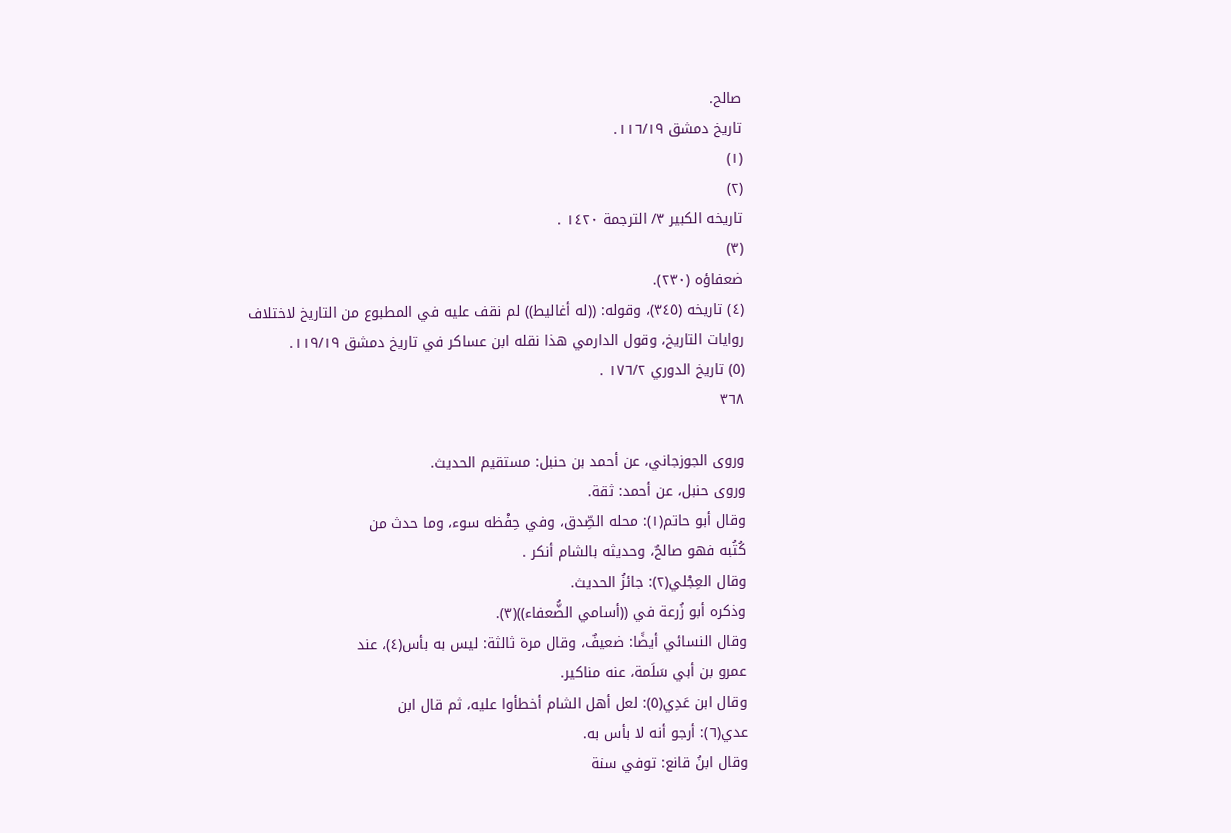صالح.
تاريخ دمشق ١١٦/١٩.
(١)
(٢)
تاريخه الكبير ٣/ الترجمة ١٤٢٠ .
(٣)
ضعفاؤه (٢٣٠).
(٤) تاريخه (٣٤٥)، وقوله: ((له أغاليط)) لم نقف عليه في المطبوع من التاريخ لاختلاف
روايات التاريخ، وقول الدارمي هذا نقله ابن عساكر في تاريخ دمشق ١١٩/١٩.
(٥) تاريخ الدوري ١٧٦/٢ .
٣٦٨

وروى الجوزجاني، عن أحمد بن حنبل: مستقيم الحديث.
وروى حنبل، عن أحمد: ثقة.
وقال أبو حاتم(١): محله الصِّدق، وفي حِفْظه سوء، وما حدث من
كُتُبه فهو صالحٌ، وحديثه بالشام أنكر .
وقال العِجْلي(٢): جائزُ الحديث.
وذكره أبو زُرعة في ((أسامي الضُّعفاء))(٣).
وقال النسائي أيضًا: ضعيفٌ، وقال مرة ثالثة: ليس به بأس(٤)، عند
عمرو بن أبي سَلَمة، عنه مناکیر.
وقال ابن عَدِي(٥): لعل أهل الشام أخطأوا عليه، ثم قال ابن
عدي(٦): أرجو أنه لا بأس به.
وقال ابنُ قانع: توفي سنة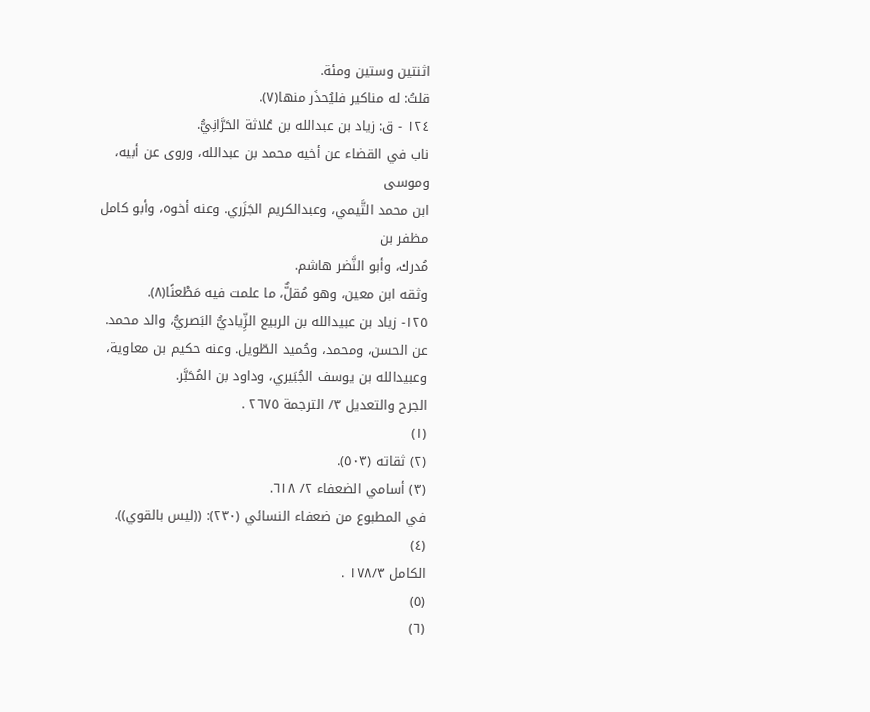اثنتين وستين ومئة.
قلتُ: له مناكير فليُحذَر منها(٧).
١٢٤ - ق: زياد بن عبدالله بن عُلاثة الحَرَّانِيُّ.
ناب في القضاء عن أخيه محمد بن عبدالله، وروى عن أبيه، وموسی
ابن محمد التَّيمي، وعبدالكريم الجَزَري. وعنه أخوه، وأبو كامل مظفر بن
مُدرك، وأبو النَّضر هاشم.
وثقه ابن معين، وهو مُقلٌّ، ما علمت فيه مَطْعنًا(٨).
١٢٥- زياد بن عبيدالله بن الربيع الزِّياديُّ البَصريُّ، والد محمد.
عن الحسن، ومحمد، وحُميد الطّويل. وعنه حكيم بن معاوية،
وعبيدالله بن يوسف الجُبَيري، وداود بن المُحَبَّر.
الجرح والتعديل ٣/ الترجمة ٢٦٧٥ .
(١)
(٢) ثقاته (٥٠٣).
(٣) أسامي الضعفاء ٢/ ٦١٨.
في المطبوع من ضعفاء النسائي (٢٣٠): ((ليس بالقوي)).
(٤)
الكامل ١٧٨/٣ .
(٥)
(٦)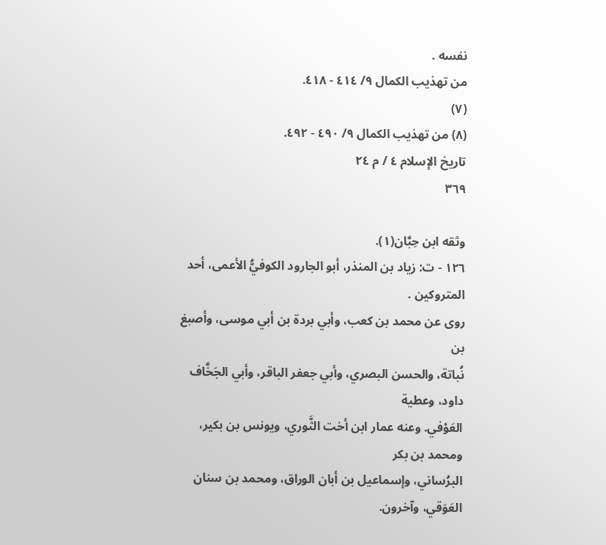نفسه .
من تهذيب الكمال ٩/ ٤١٤ - ٤١٨.
(٧)
(٨) من تهذيب الكمال ٩/ ٤٩٠ - ٤٩٢.
تاريخ الإسلام ٤ / م ٢٤
٣٦٩

وثقه ابن حِبَّان(١).
١٢٦ - ت: زياد بن المنذر، أبو الجارود الكوفيُّ الأعمى، أحد
المتروکین .
روى عن محمد بن كعب، وأبي بردة بن أبي موسى، وأصبغ بن
نُباتة، والحسن البصري، وأبي جعفر الباقر، وأبي الجَخَّاف داود، وعطية
العَوْفي. وعنه عمار ابن أخت الثَّوري، ويونس بن بكير، ومحمد بن بكر
البرُساني، وإسماعيل بن أبان الوراق، ومحمد بن سنان العَوَقي، وآخرون.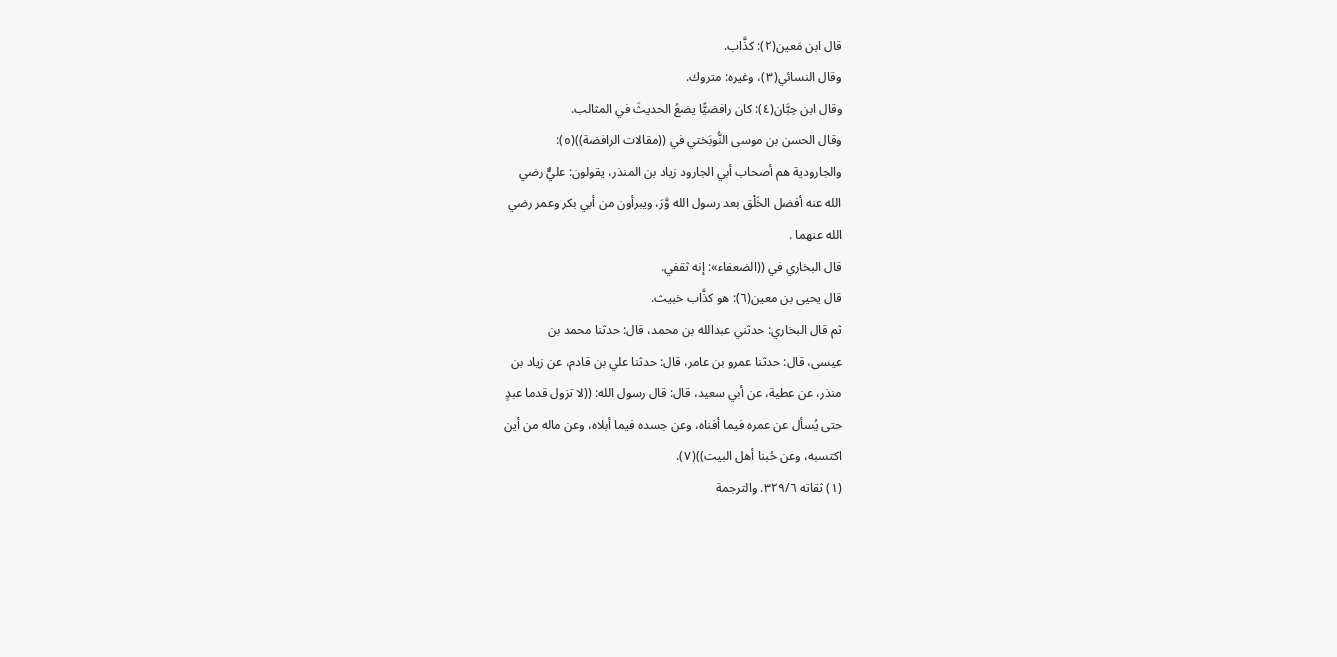قال ابن مَعين(٢): كذَّاب.
وقال النسائي(٣)، وغيره: متروك.
وقال ابن حِبَّان(٤): كان رافضيًّا يضعُ الحديثَ في المثالب.
وقال الحسن بن موسى النُّوبَختي في ((مقالات الرافضة))(٥):
والجارودية هم أصحاب أبي الجارود زياد بن المنذر، يقولون: عليٌّ رضي
الله عنه أفضل الخَلْق بعد رسول الله وَّرَ، ويبرأون من أبي بكر وعمر رضي
الله عنهما .
قال البخاري في ((الضعفاء»: إنه ثقفي.
قال يحيى بن معين(٦): هو كذَّاب خبيث.
ثم قال البخاري: حدثني عبدالله بن محمد، قال: حدثنا محمد بن
عيسى، قال: حدثنا عمرو بن عامر، قال: حدثنا علي بن قادم، عن زياد بن
منذر، عن عطية، عن أبي سعيد، قال: قال رسول الله: ((لا تزول قدما عبدٍ
حتى يُسأل عن عمره فيما أفناه، وعن جسده فيما أبلاه، وعن ماله من أين
اكتسبه، وعن حُبنا أهل البيت))(٧).
(١) ثقاته ٣٢٩/٦. والترجمة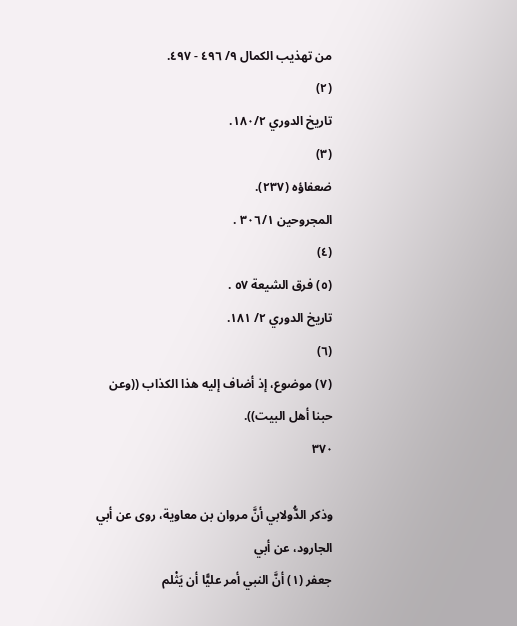من تهذيب الكمال ٩/ ٤٩٦ - ٤٩٧.
(٢)
تاريخ الدوري ١٨٠/٢.
(٣)
ضعفاؤه (٢٣٧).
المجروحين ٣٠٦/١ .
(٤)
(٥) فرق الشيعة ٥٧ .
تاريخ الدوري ٢/ ١٨١.
(٦)
(٧) موضوع، إذ أضاف إليه هذا الكذاب ((وعن حبنا أهل البيت)).
٣٧٠

وذكر الدُّولابي أنَّ مروان بن معاوية، روى عن أبي الجارود، عن أبي
جعفر (١) أنَّ النبي أمر عليًّا أن يَثْلم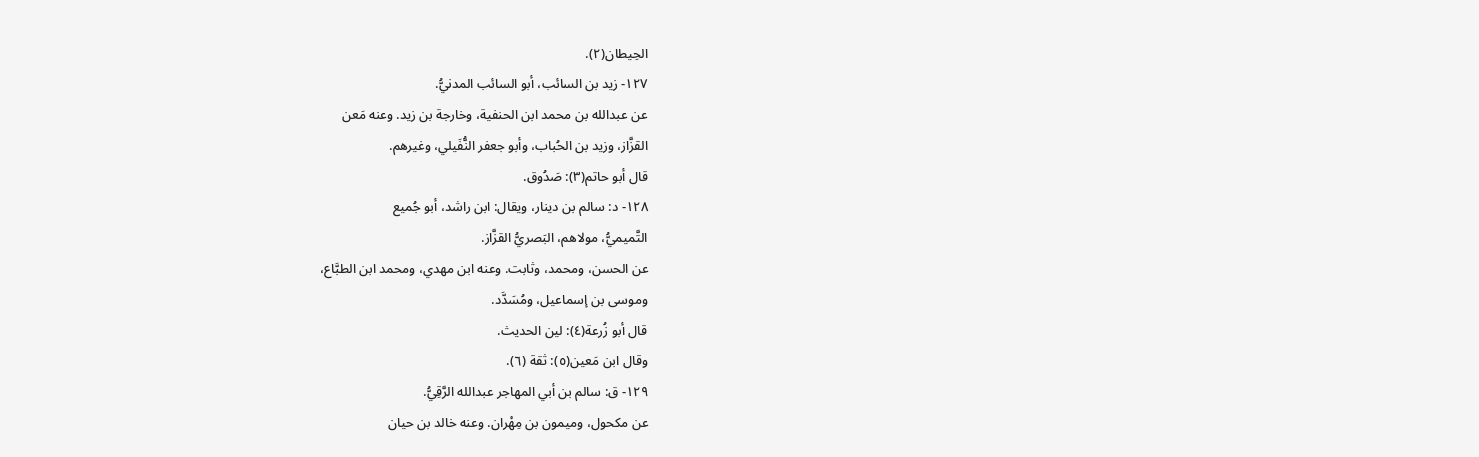الحِيطان(٢).
١٢٧- زيد بن السائب، أبو السائب المدنيُّ.
عن عبدالله بن محمد ابن الحنفية، وخارجة بن زيد. وعنه مَعن
القزَّاز، وزيد بن الحُباب، وأبو جعفر النُّفَيلي، وغيرهم.
قال أبو حاتم(٣): صَدُوق.
١٢٨- د: سالم بن دينار، ويقال: ابن راشد، أبو جُميع
التَّميميُّ، مولاهم، البَصريُّ القزَّاز.
عن الحسن، ومحمد، وثابت. وعنه ابن مهدي، ومحمد ابن الطبَّاع،
وموسى بن إسماعيل، ومُسَدَّد.
قال أبو زُرعة(٤): لين الحديث.
وقال ابن مَعين(٥): ثقة (٦).
١٢٩- ق: سالم بن أبي المهاجر عبدالله الرَّقِيُّ.
عن مكحول، وميمون بن مِهْران. وعنه خالد بن حيان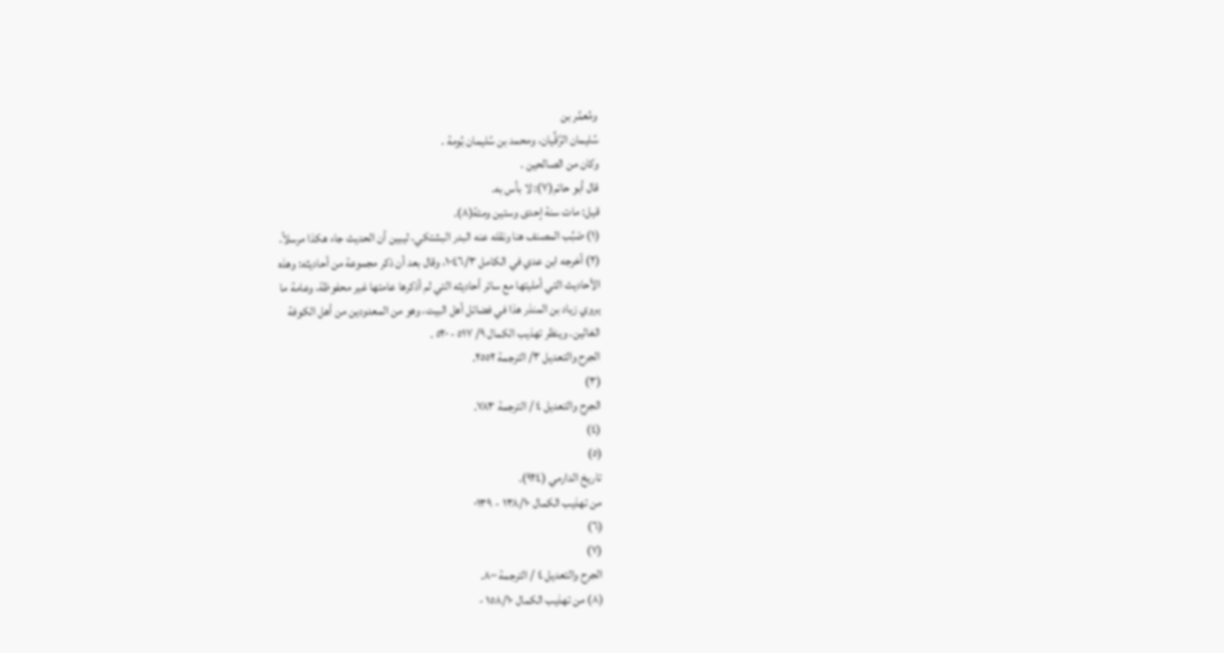ومُعمَّر بن
سُليمان الرَّقِّيان، ومحمد بن سُليمان بُومة .
وكان من الصالحين .
قال أبو حاتم(٧): لا بأس به.
قيل: مات سنة إحدى وستين ومئة(٨).
(١) ضَبَّب المصنف هنا ونقله عنه البدر البشتكي، ليبين أن الحديث جاء هكذا مرسلاً.
(٢) أخرجه ابن عدي في الكامل ١٠٤٦/٣، وقال بعد أن ذكر مجموعة من أحاديثه: وهذه
الأحاديث التي أمليتها مع سائر أحاديثه التي لم أذكرها عامتها غير محفوظة، وعامة ما
يروي زياد بن المنذر هذا في فضائل أهل البيت، وهو من المعدودين من أهل الكوفة
الغالين. وينظر تهذيب الكمال ٩/ ٥١٧ - ٥٢٠ .
الجرح والتعديل ٣/ الترجمة ٢٥٥٢.
(٣)
الجرح والتعديل ٤ / الترجمة ٧٨٣.
(٤)
(٥)
تاريخ الدارمي (٩٢٤).
من تهذيب الكمال ١٣٨/١٠ - ٠١٣٩
(٦)
(٧)
الجرح والتعديل ٤ / الترجمة ٨٠٠.
(٨) من تهذيب الكمال ١٥٨/١٠ -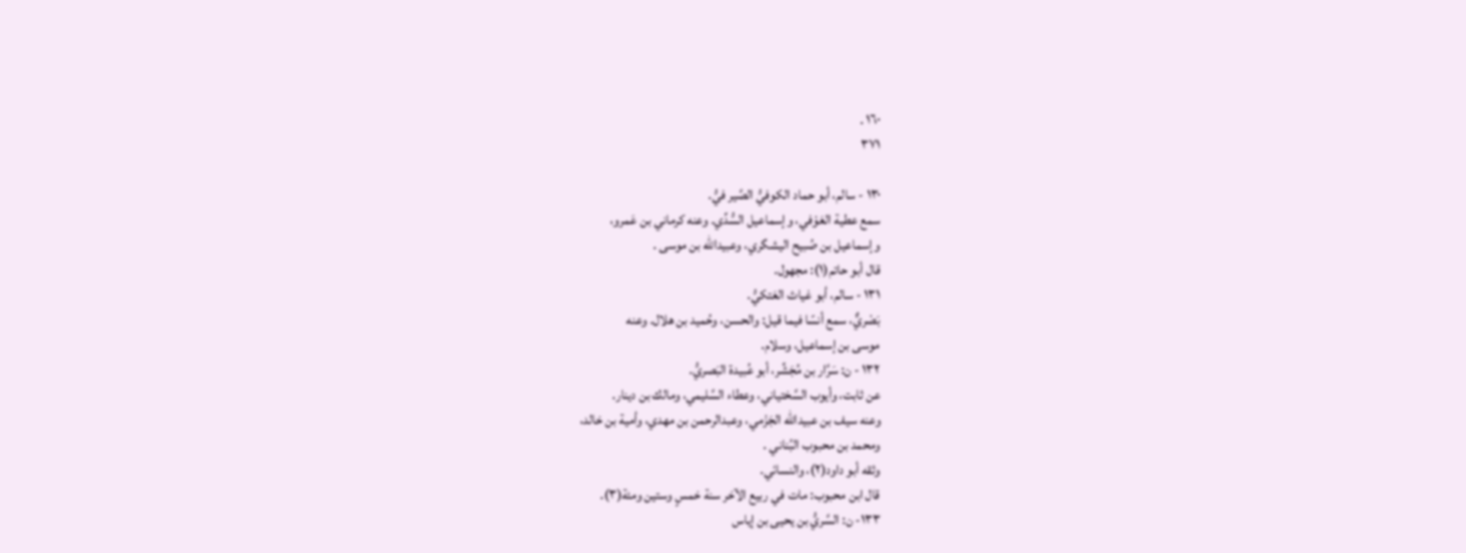١٦٠ .
٣٧١

١٣٠ - سالم، أبو حماد الكوفيُّ الصَّير فيُّ.
سمع عطية العَوْفي، وإسماعيل السُّدِّي. وعنه كرماني بن عَمرو،
وإسماعيل بن صُبیح الیشگري، وعبيدالله بن موسى .
قال أبو حاتم(١): مجهول.
١٣١ - سالم، أبو غياث العَتکيُّ.
بَصْريٌّ، سمع أنسًا فيما قيل: والحسن، وحُميد بن هلال. وعنه
موسی بن إسماعيل، وسلام.
١٣٢ - ن: سَرَّار بن مُجَشِّر، أبو عُبيدة البَصريُّ.
عن ثابت، وأيوب السَّختياني، وعطاء السَّليمي، ومالك بن دينار.
وعنه سيف بن عبيدالله الجَزْمي، وعبدالرحمن بن مهدي، وأمية بن خالد،
ومحمد بن محبوب البُناني .
وثقه أبو داود(٢)، والنسائي.
قال ابن محبوب: مات في ربيع الآخر سنة خمسٍ وستين ومئة(٣).
١٣٣- ن: السَّريُّ بن يحيى بن إياس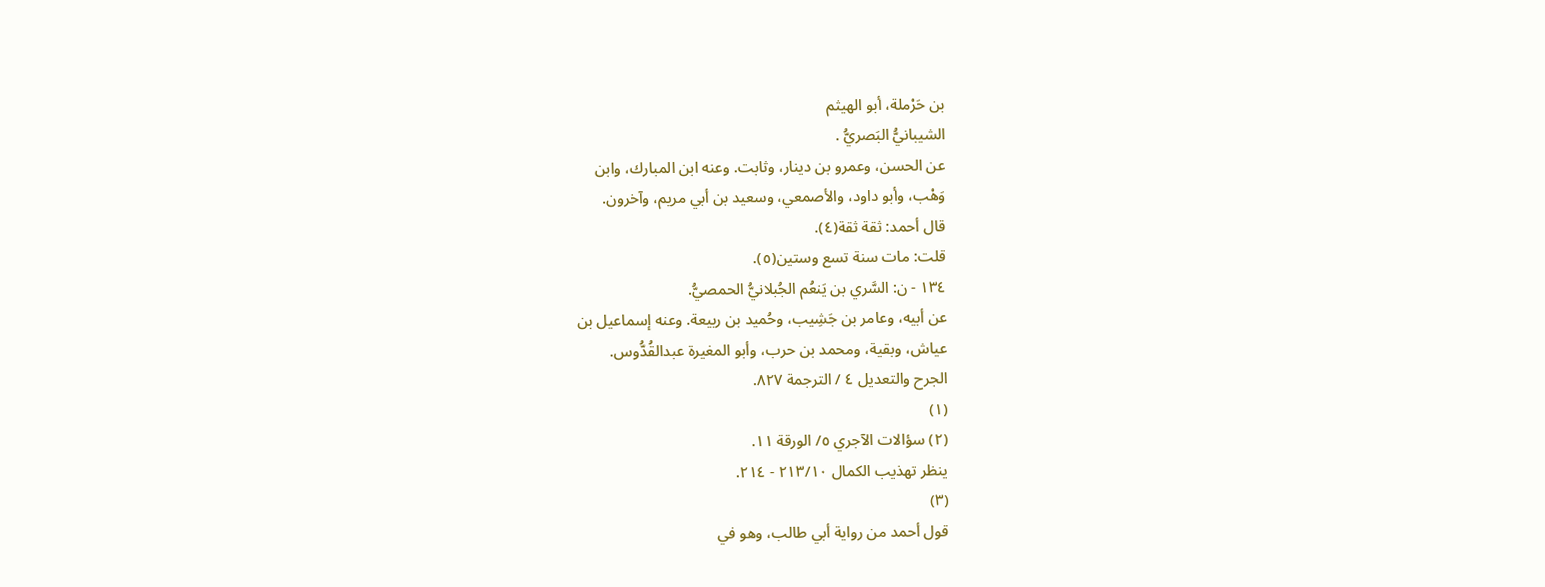بن حَرْملة، أبو الهيثم
الشيبانيُّ البَصريُّ .
عن الحسن، وعمرو بن دينار، وثابت. وعنه ابن المبارك، وابن
وَهْب، وأبو داود، والأصمعي، وسعيد بن أبي مريم، وآخرون.
قال أحمد: ثقة ثقة(٤).
قلت: مات سنة تسع وستين(٥).
١٣٤ - ن: السَّري بن يَنعُم الجُبلانيُّ الحمصيُّ.
عن أبيه، وعامر بن جَشِيب، وحُميد بن ربيعة. وعنه إسماعيل بن
عياش، وبقية، ومحمد بن حرب، وأبو المغيرة عبدالقُدُّوس.
الجرح والتعديل ٤ / الترجمة ٨٢٧.
(١)
(٢) سؤالات الآجري ٥/ الورقة ١١.
ينظر تهذيب الكمال ٢١٣/١٠ - ٢١٤.
(٣)
قول أحمد من رواية أبي طالب، وهو في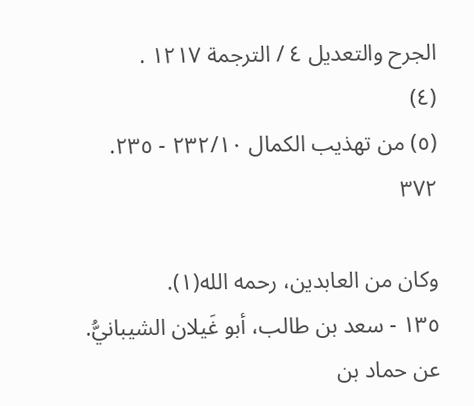الجرح والتعديل ٤ / الترجمة ١٢١٧ .
(٤)
(٥) من تهذيب الكمال ٢٣٢/١٠ - ٢٣٥.
٣٧٢

وكان من العابدين، رحمه الله(١).
١٣٥ - سعد بن طالب، أبو غَيلان الشيبانيُّ.
عن حماد بن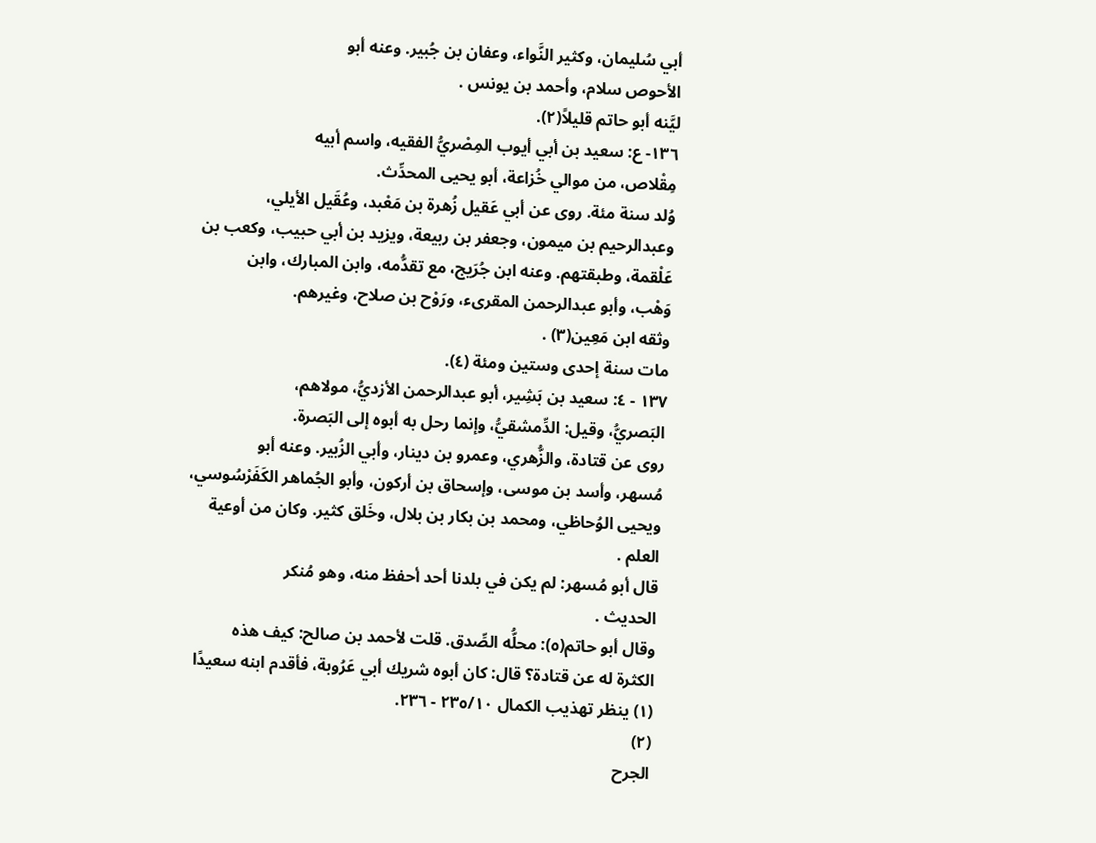أبي سُليمان، وكثير النَّواء، وعفان بن جُبير. وعنه أبو
الأحوص سلام، وأحمد بن يونس .
ليَّنه أبو حاتم قليلاً(٢).
١٣٦- ع: سعيد بن أبي أيوب المِصْريُّ الفقيه، واسم أبيه
مِقْلاص، من موالي خُزاعة، أبو يحيى المحدِّث.
وُلد سنة مئة. روى عن أبي عَقيل زُهرة بن مَعْبد، وعُقَيل الأيلي،
وعبدالرحيم بن ميمون، وجعفر بن ربيعة، ويزيد بن أبي حبيب، وكعب بن
عَلْقمة، وطبقتهم. وعنه ابن جُرَيج، مع تقدُّمه، وابن المبارك، وابن
وَهْب، وأبو عبدالرحمن المقرىء، ورَوْح بن صلاح، وغيرهم.
وثقه ابن مَعِين(٣) .
مات سنة إحدى وستين ومئة (٤).
١٣٧ - ٤: سعيد بن بَشِير، أبو عبدالرحمن الأزديُّ، مولاهم،
البَصريُّ، وقيل: الدِّمشقيُّ، وإنما رحل به أبوه إلى البَصرة.
روى عن قتادة، والزُّهري، وعمرو بن دينار، وأبي الزُبير. وعنه أبو
مُسهر، وأسد بن موسى، وإسحاق بن أركون، وأبو الجُماهر الكَفَرْسُوسي،
ويحيى الوُحاظي، ومحمد بن بكار بن بلال، وخَلق كثير. وكان من أوعية
العلم .
قال أبو مُسهر: لم يكن في بلدنا أحد أحفظ منه، وهو مُنكر
الحديث .
وقال أبو حاتم(٥): محلُّه الصِّدق. قلت لأحمد بن صالح: كيف هذه
الكثرة له عن قتادة؟ قال: كان أبوه شريك أبي عَرُوبة، فأقدم ابنه سعيدًا
(١) ينظر تهذيب الكمال ٢٣٥/١٠ - ٢٣٦.
(٢)
الجرح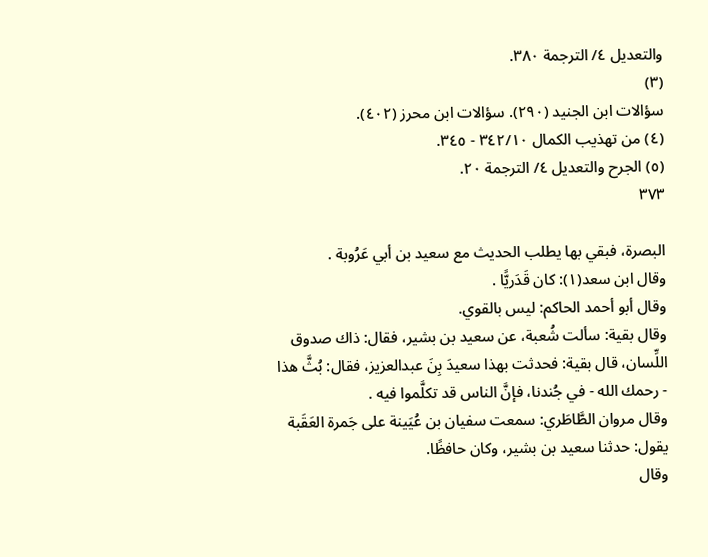والتعديل ٤/ الترجمة ٣٨٠.
(٣)
سؤالات ابن الجنيد (٢٩٠). سؤالات ابن محرز (٤٠٢).
(٤) من تهذيب الكمال ٣٤٢/١٠ - ٣٤٥.
(٥) الجرح والتعديل ٤/ الترجمة ٢٠.
٣٧٣

البصرة، فبقي بها يطلب الحديث مع سعيد بن أبي عَرُوبة .
وقال ابن سعد(١): كان قَدَريًّا .
وقال أبو أحمد الحاكم: ليس بالقوي.
وقال بقية: سألت شُعبة، عن سعيد بن بشير، فقال: ذاك صدوق
اللِّسان، قال بقية: فحدثت بهذا سعيدَ بِنَ عبدالعزيز، فقال: بُثَّ هذا
- رحمك الله - في جُندنا، فإنَّ الناس قد تكلَّموا فيه .
وقال مروان الطَّاطَري: سمعت سفيان بن عُيَينة على جَمرة العَقَبة
يقول: حدثنا سعيد بن بشير، وكان حافظًا.
وقال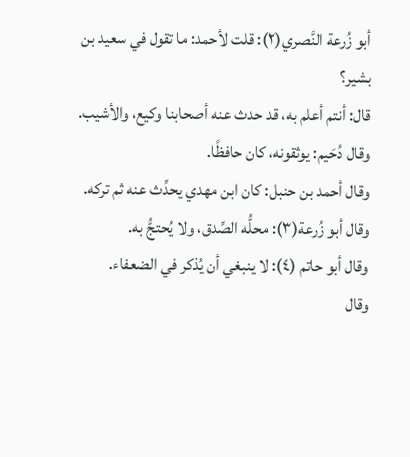أبو زُرعة النَّصري(٢): قلت لأحمد: ما تقول في سعيد بن بشير؟
قال: أنتم أعلم به، قد حدث عنه أصحابنا وكيع، والأشيب.
وقال دُحَيم: يوثقونه، كان حافظًا.
وقال أحمد بن حنبل: کان ابن مهدي یحدِّث عنه ثم تركه.
وقال أبو زُرعة(٣): محلُّه الصِّدق، ولا يُحتجُّ به.
وقال أبو حاتم (٤): لا ينبغي أن يُذكر في الضعفاء.
وقال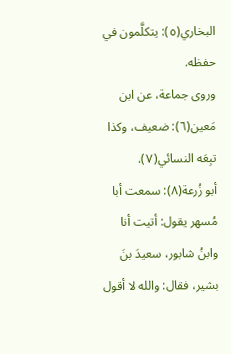البخاري(٥): يتكلَّمون في حفظه.
وروى جماعة، عن ابن مَعين(٦): ضعيف، وكذا تبِعَه النسائي(٧).
أبو زُرعة(٨): سمعت أبا مُسهر يقول: أتيت أنا وابنُ شابور، سعيدَ بنَ
بشير، فقال: والله لا أقول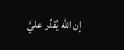إن الله يُقدِّر عليَّ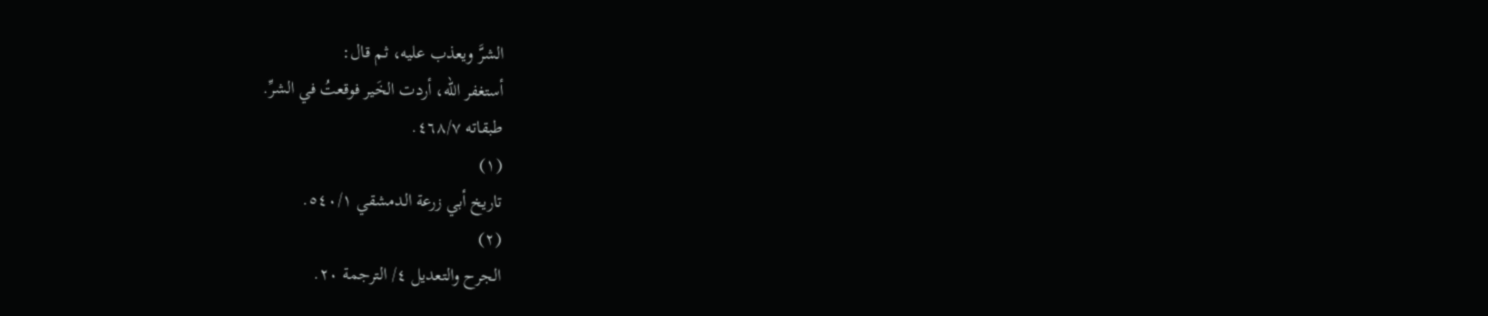الشرَّ ويعذب عليه، ثم قال:
أستغفر الله، أردت الخَير فوقعتُ في الشرِّ.
طبقاته ٤٦٨/٧.
(١)
تاريخ أبي زرعة الدمشقي ٥٤٠/١.
(٢)
الجرح والتعديل ٤/ الترجمة ٢٠.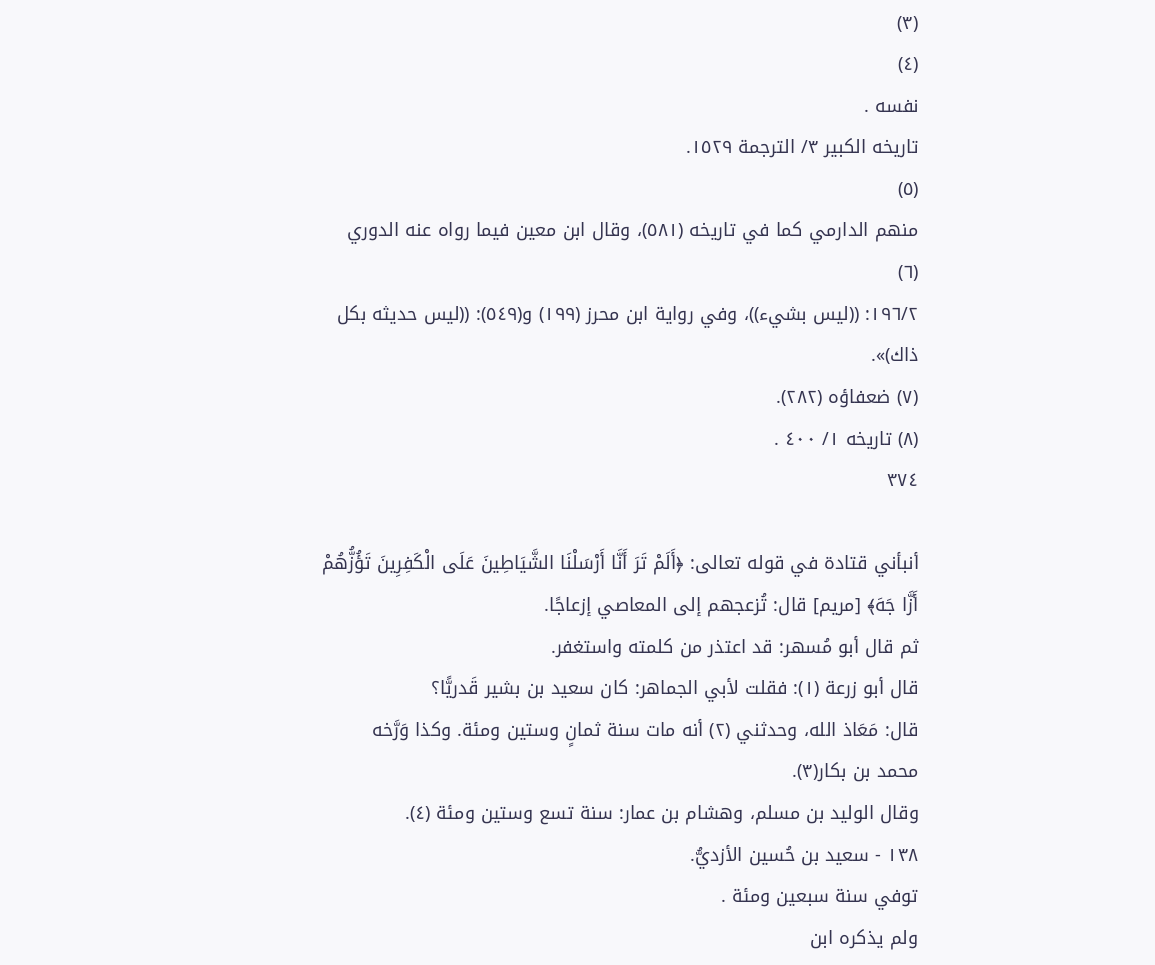(٣)
(٤)
نفسه .
تاريخه الكبير ٣/ الترجمة ١٥٢٩.
(٥)
منهم الدارمي كما في تاريخه (٥٨١)، وقال ابن معين فيما رواه عنه الدوري
(٦)
١٩٦/٢: ((ليس بشيء))، وفي رواية ابن محرز (١٩٩) و(٥٤٩): ((ليس حديثه بكل
ذاك)».
(٧) ضعفاؤه (٢٨٢).
(٨) تاريخه ١/ ٤٠٠ .
٣٧٤

أنبأني قتادة في قوله تعالى: ﴿أَلَمْ تَرَ أَنَّا أَرْسَلْنَا الشَّيَاطِينَ عَلَى الْكَفِرِينَ تَؤُزُّهُمْ
أَزَّا جَهَ﴾ [مريم] قال: تُزعجهم إلى المعاصي إزعاجًا.
ثم قال أبو مُسهر: قد اعتذر من كلمته واستغفر.
قال أبو زرعة (١): فقلت لأبي الجماهر: كان سعيد بن بشير قَدريًّا؟
قال: مَعَاذ الله، وحدثني (٢) أنه مات سنة ثمانٍ وستين ومئة. وكذا وَرَّخه
محمد بن بكار(٣).
وقال الوليد بن مسلم، وهشام بن عمار: سنة تسع وستين ومئة (٤).
١٣٨ - سعيد بن حُسين الأزديُّ.
توفي سنة سبعين ومئة .
ولم يذكره ابن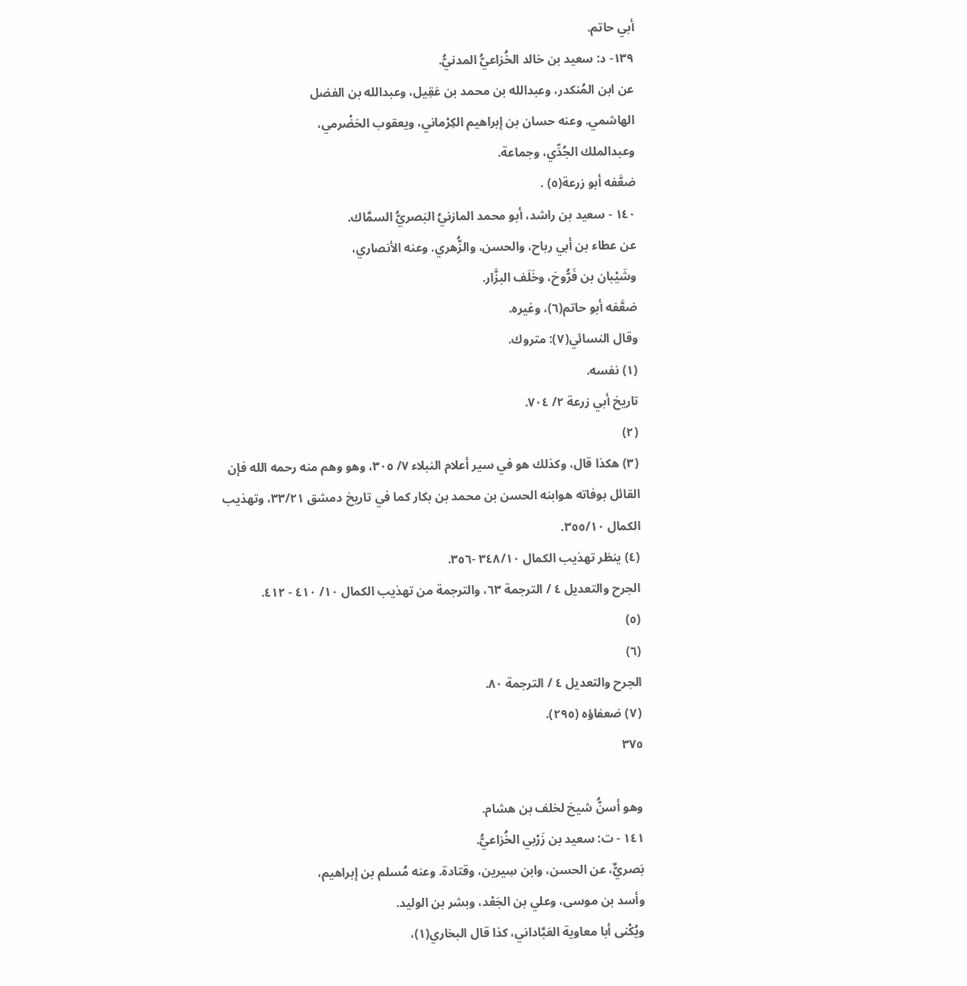أبي حاتم.
١٣٩- د: سعيد بن خالد الخُزاعيُّ المدنيُّ.
عن ابن المُنكدر، وعبدالله بن محمد بن عَقِيل، وعبدالله بن الفضل
الهاشمي. وعنه حسان بن إبراهيم الكِرْماني، ويعقوب الحَضْرمي،
وعبدالملك الجُدِّي، وجماعة.
ضعَّفه أبو زرعة(٥) .
١٤٠ - سعيد بن راشد، أبو محمد المازنيُ البَصريُّ السمَّاك.
عن عطاء بن أبي رباح، والحسن، والزُّهري. وعنه الأنصاري،
وشَيْبان بن فَرُّوخ، وخَلَف البزَّار.
ضعَّفه أبو حاتم(٦)، وغيره.
وقال النسائي(٧): متروك.
(١) نفسه.
تاريخ أبي زرعة ٢/ ٧٠٤.
(٢)
(٣) هكذا قال، وكذلك هو في سير أعلام النبلاء ٧/ ٣٠٥، وهو وهم منه رحمه الله فإن
القائل بوفاته هوابنه الحسن بن محمد بن بكار كما في تاريخ دمشق ٣٣/٢١، وتهذيب
الكمال ٣٥٥/١٠.
(٤) ينظر تهذيب الكمال ٣٤٨/١٠ -٣٥٦.
الجرح والتعديل ٤ / الترجمة ٦٣، والترجمة من تهذيب الكمال ١٠/ ٤١٠ - ٤١٢.
(٥)
(٦)
الجرح والتعديل ٤ / الترجمة ٨٠.
(٧) ضعفاؤه (٢٩٥).
٣٧٥

وهو أسنُّ شیخ لخلف بن هشام.
١٤١ - ت: سعيد بن زَرْبي الخُزاعيُّ.
بَصريٌّ، عن الحسن، وابن سِيرين، وقتادة. وعنه مُسلم بن إبراهيم،
وأسد بن موسى، وعلي بن الجَعْد، وبشر بن الوليد.
ويُكْنى أبا معاوية العَبَّاداني، كذا قال البخاري(١)،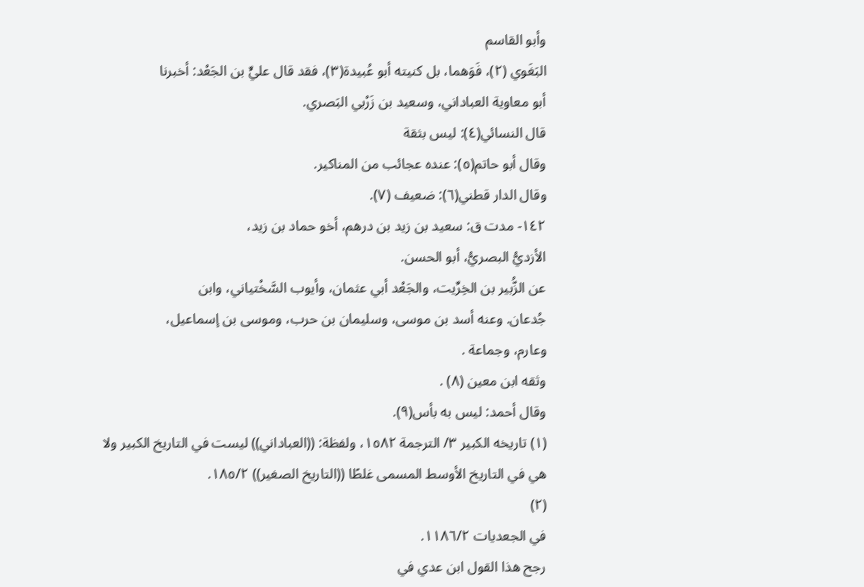وأبو القاسم
البَغَوي (٢)، فَوَهما، بل كنيته أبو عُبيدة(٣)، فقد قال عليٍّ بن الجَعْد: أخبرنا
أبو معاوية العباداني، وسعيد بن زَرْبي البَصري.
قال النسائي(٤): ليس بثقة
وقال أبو حاتم(٥): عنده عجائب من المناكير.
وقال الدار قطني(٦): ضعيف (٧).
١٤٢- مدت ق: سعید بن زید بن درهم، أخو حماد بن زيد،
الأزديُّ البصريُّ، أبو الحسن.
عن الزُّبير بن الخِرِّيت، والجَعْد أبي عثمان، وأيوب السَّخْتياني، وابن
جُدعان. وعنه أسد بن موسى، وسليمان بن حرب، وموسى بن إسماعيل،
وعارم، وجماعة .
وثقه ابن معين (٨) .
وقال أحمد: ليس به بأس(٩).
(١) تاريخه الكبير ٣/ الترجمة ١٥٨٢، ولفظة: ((العباداني)) ليست في التاريخ الكبير ولا
هي في التاريخ الأوسط المسمى غلطًا ((التاريخ الصغير)) ١٨٥/٢.
(٢)
في الجعدیات ١١٨٦/٢.
رجح هذا القول ابن عدي في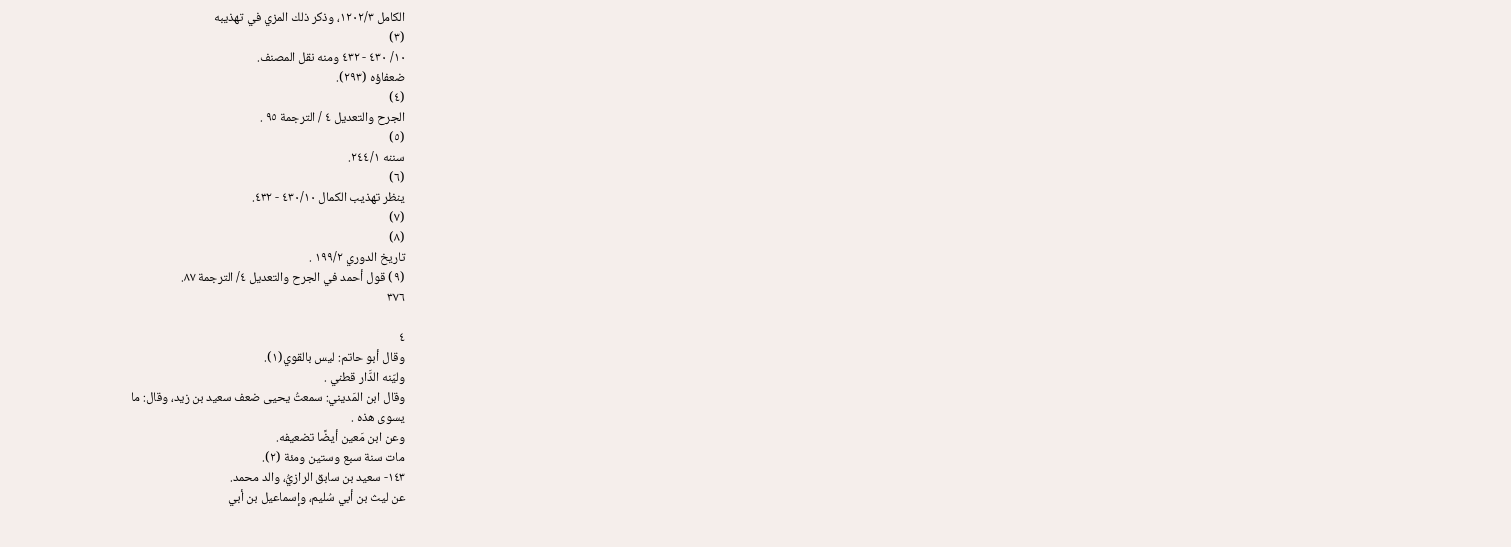الكامل ١٢٠٢/٣، وذكر ذلك المزي في تهذيبه
(٣)
١٠/ ٤٣٠ - ٤٣٢ ومنه نقل المصنف.
ضعفاؤه (٢٩٣).
(٤)
الجرح والتعديل ٤ / الترجمة ٩٥ .
(٥)
سننه ٢٤٤/١.
(٦)
ينظر تهذيب الكمال ٤٣٠/١٠ - ٤٣٢.
(٧)
(٨)
تاريخ الدوري ١٩٩/٢ .
(٩) قول أحمد في الجرح والتعديل ٤/ الترجمة ٨٧.
٣٧٦

٤
وقال أبو حاتم: ليس بالقوي(١).
وليّنه الدَّار قطني .
وقال ابن المَديني: سمعتُ يحيى ضعف سعيد بن زيد، وقال: ما
یسوى هذه .
وعن ابن مَعين أيضًا تضعيفه.
مات سنة سبع وستين ومئة (٢).
١٤٣- سعيد بن سابق الرازيُّ، والد محمد.
عن ليث بن أبي سُليم، وإسماعيل بن أبي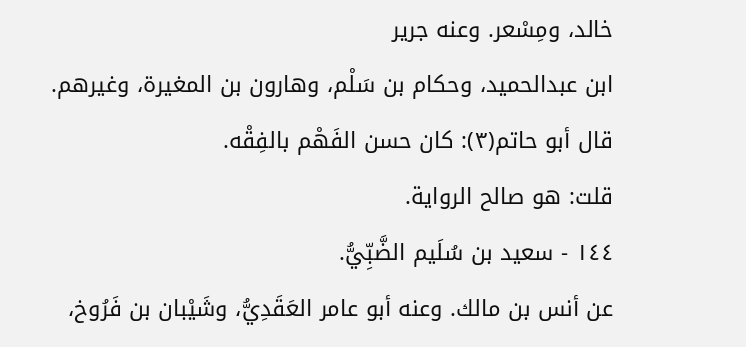خالد، ومِسْعر. وعنه جرير
ابن عبدالحميد، وحكام بن سَلْم، وهارون بن المغيرة، وغيرهم.
قال أبو حاتم(٣): كان حسن الفَهْم بالفِقْه.
قلت: هو صالح الرواية.
١٤٤ - سعيد بن سُلَيم الضَّبِّيُّ.
عن أنس بن مالك. وعنه أبو عامر العَقَدِيُّ، وشَيْبان بن فَرُوخ،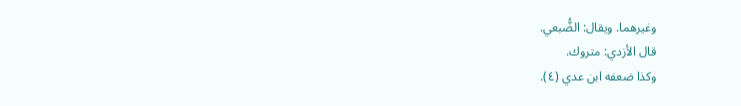وغيرهما. ويقال: الضُّبعي.
قال الأزدي: متروك.
وكذا ضعفه ابن عدي (٤).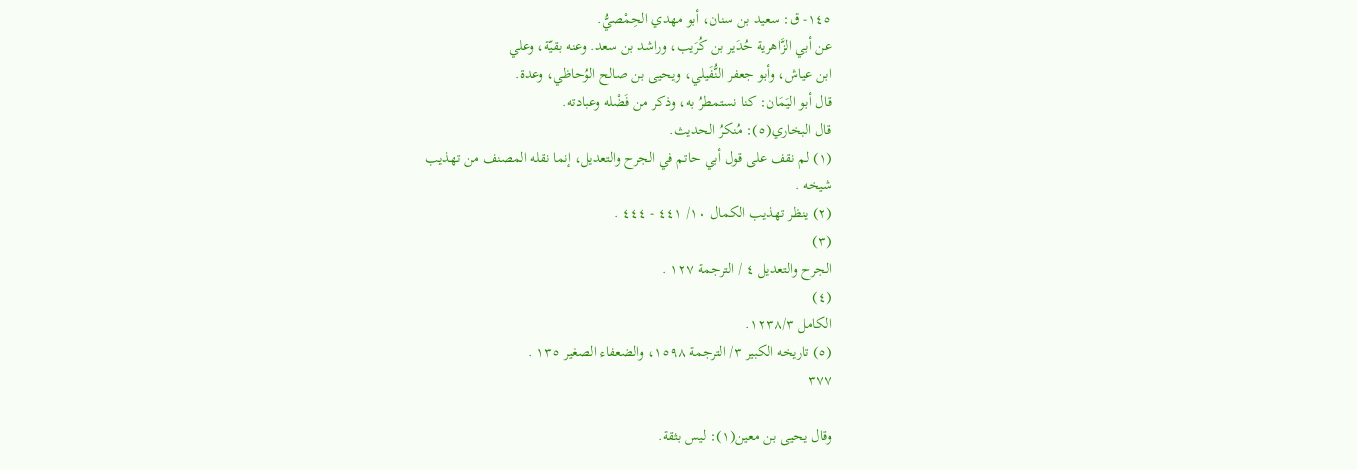١٤٥- ق: سعيد بن سنان، أبو مهدي الحِمْصيُّ.
عن أبي الزَّاهرية حُدَير بن كُرَيب، وراشد بن سعد. وعنه بقيّة، وعلي
ابن عياش، وأبو جعفر النُّفَيلي، ويحيى بن صالح الوُحاظي، وعدة.
قال أبو اليَمَان: كنا نستمطرُ به، وذكر من فَضْله وعبادته.
قال البخاري(٥): مُنكرُ الحديث.
(١) لم نقف على قول أبي حاتم في الجرح والتعديل، إنما نقله المصنف من تهذيب
شيخه .
(٢) ينظر تهذيب الكمال ١٠/ ٤٤١ - ٤٤٤ .
(٣)
الجرح والتعديل ٤ / الترجمة ١٢٧ .
(٤)
الكامل ١٢٣٨/٣.
(٥) تاريخه الكبير ٣/ الترجمة ١٥٩٨، والضعفاء الصغير ١٣٥ .
٣٧٧

وقال يحيى بن معين(١): ليس بثقة.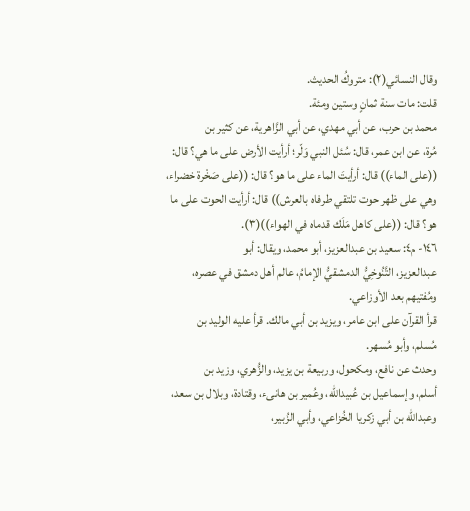وقال النسائي(٢): متروكُ الحديث.
قلت: مات سنة ثمانٍ وستين ومئة.
محمد بن حرب، عن أبي مهدي، عن أبي الزَّاهرية، عن كثير بن
مُرة، عن ابن عمر، قال: سُئل النبي وَلّر؛ أرأيت الأرض على ما هي؟ قال:
((على الماء)) قال: أرأيتَ الماء على ما هو؟ قال: ((على صَخْرة خضراء،
وهي على ظهر حوت تلتقي طرفاه بالعرش)) قال: أرأيت الحوت على ما
هو؟ قال: ((على كاهل مَلَك قدماه في الهواء))(٣).
١٤٦- م٤: سعيد بن عبدالعزيز، أبو محمد، ويقال: أبو
عبدالعزيز، التَّنُوخِيُّ الدمشقيُّ الإمامُ، عالم أهل دمشق في عصره،
ومُفتيهم بعد الأوزاعي.
قرأ القرآن على ابن عامر، ويزيد بن أبي مالك. قرأ عليه الوليد بن
مُسلم، وأبو مُسهر.
وحدث عن نافع، ومكحول، وربيعة بن يزيد، والزُّهري، وزيد بن
أسلم، وإسماعيل بن عُبيدالله، وعُمير بن هانىء، وقتادة، وبلال بن سعد،
وعبدالله بن أبي زكريا الخُزاعي، وأبي الزُبير،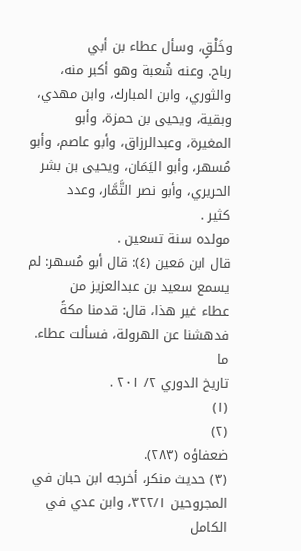وخَلْقٍ، وسأل عطاء بن أبي
رباح. وعنه شُعبة وهو أكبر منه، والثوري، وابن المبارك، وابن مهدي،
وبقية، ويحيى بن حمزة، وأبو المغيرة، وعبدالرزاق، وأبو عاصم، وأبو
مُسهر، وأبو اليَمَان، ويحيى بن بشر الحريري، وأبو نصر التَّمَّار، وعدد
کثیر .
مولده سنة تسعين .
قال ابن مَعين (٤): قال أبو مُسهر: لم يسمع سعيد بن عبدالعزيز من
عطاء غير هذا، قال: قدمنا مكةً فدهشنا عن الهرولة، فسألت عطاء. ما
تاريخ الدوري ٢/ ٢٠١ .
(١)
(٢)
ضعفاؤه (٢٨٣).
(٣) حديث منكر، أخرجه ابن حبان في المجروحين ٣٢٢/١، وابن عدي في الكامل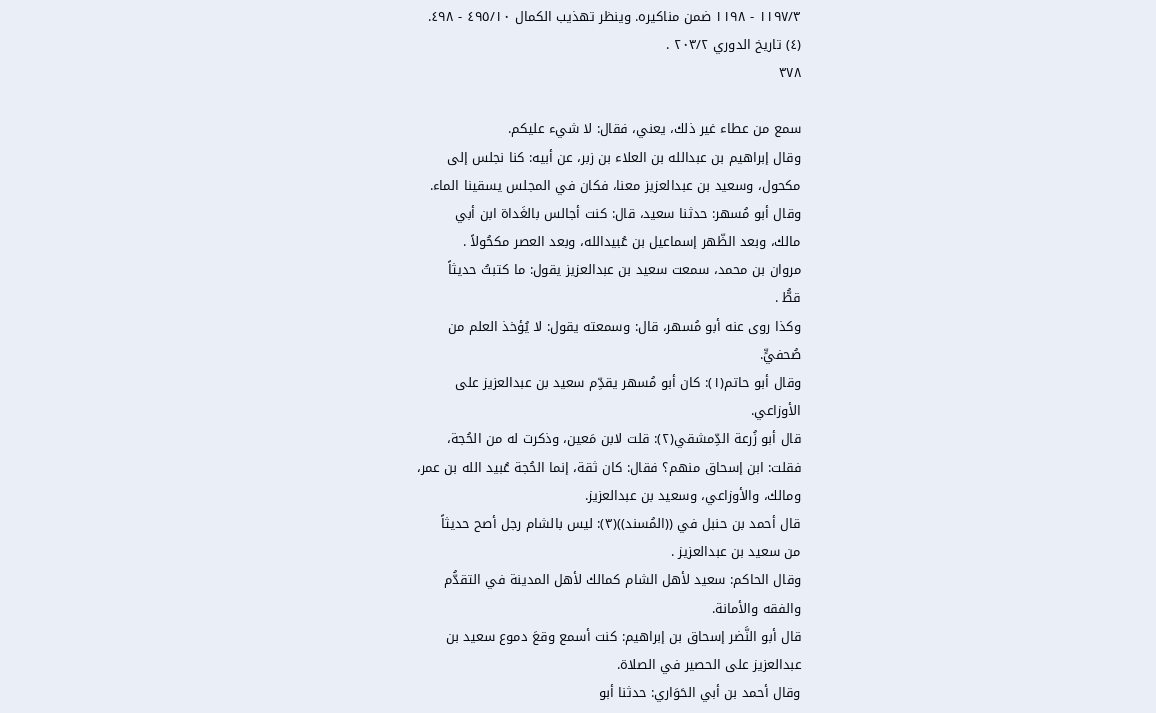١١٩٧/٣ - ١١٩٨ ضمن مناكيره. وينظر تهذيب الكمال ٤٩٥/١٠ - ٤٩٨.
(٤) تاريخ الدوري ٢٠٣/٢ .
٣٧٨

سمع من عطاء غير ذلك، يعني، فقال: لا شيء عليكم.
وقال إبراهيم بن عبدالله بن العلاء بن زبر، عن أبيه: كنا نجلس إلى
مكحول، وسعيد بن عبدالعزيز معنا، فكان في المجلس يسقينا الماء.
وقال أبو مُسهر: حدثنا سعيد، قال: كنت أجالس بالغَداة ابن أبي
مالك، وبعد الظّهر إسماعيل بن عُبيدالله، وبعد العصر مكحُولاً .
مروان بن محمد، سمعت سعيد بن عبدالعزيز يقول: ما كتبتُ حديثاً
قطُّ .
وكذا روى عنه أبو مُسهر، قال: وسمعته يقول: لا يُؤخذ العلم من
صُحفيٍّ.
وقال أبو حاتم(١): كان أبو مُسهر يقدِّم سعيد بن عبدالعزيز على
الأوزاعي.
قال أبو زُرعة الدِّمشقي(٢): قلت لابن مَعين، وذكرت له من الحُجة،
فقلت: ابن إسحاق منهم؟ فقال: كان ثقة، إنما الحُجة عُبيد الله بن عمر،
ومالك، والأوزاعي، وسعيد بن عبدالعزيز.
قال أحمد بن حنبل في ((المُسند))(٣): ليس بالشام رجل أصح حديثاً
من سعيد بن عبدالعزيز .
وقال الحاكم: سعيد لأهل الشام كمالك لأهل المدينة في التقدُّم
والفقه والأمانة.
قال أبو النَّضر إسحاق بن إبراهيم: كنت أسمع وقعَ دموع سعيد بن
عبدالعزيز على الحصير في الصلاة.
وقال أحمد بن أبي الحَوَاري: حدثنا أبو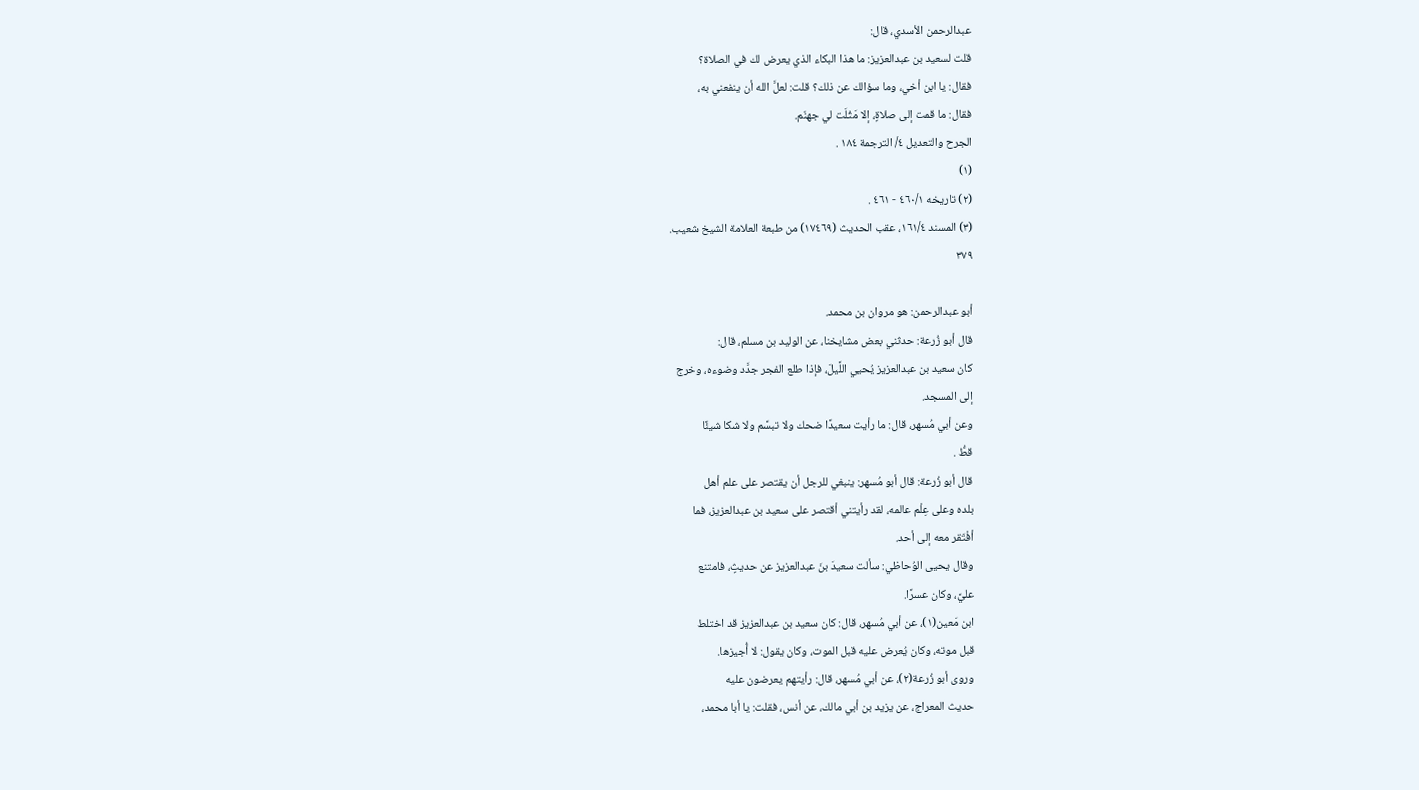عبدالرحمن الأسدي، قال:
قلت لسعيد بن عبدالعزيز: ما هذا البكاء الذي يعرض لك في الصلاة؟
فقال: يا ابن أخي، وما سؤالك عن ذلك؟ قلت: لعلَّ الله أن ينفعني به،
فقال: ما قمت إلى صلاةٍ، إلا مَثُلَت لي جهنّم.
الجرح والتعديل ٤/ الترجمة ١٨٤ .
(١)
(٢) تاريخه ٤٦٠/١ - ٤٦١ .
(٣) المسند ١٦١/٤، عقب الحديث (١٧٤٦٩) من طبعة العلامة الشيخ شعيب.
٣٧٩

أبو عبدالرحمن: هو مروان بن محمد.
قال أبو زُرعة: حدثني بعض مشايخنا، عن الوليد بن مسلم، قال:
كان سعيد بن عبدالعزيز يُحيي اللَّيلَ، فإذا طلع الفجر جدَّد وضوءه، وخرج
إلى المسجد.
وعن أبي مُسهر، قال: ما رأيت سعيدًا ضحك ولا تبسَّم ولا شكا شيئًا
قطُّ .
قال أبو زُرعة: قال أبو مُسهر: ينبغي للرجل أن يقتصر على علم أهل
بلده وعلى عِلْم عالمه، لقد رأيتني أقتصر على سعيد بن عبدالعزيز، فما
أفْتَقر معه إلى أحد.
وقال يحيى الوُحاظي: سألت سعيدَ بنَ عبدالعزيز عن حديثٍ، فامتنع
عليَّ، وكان عسرًا.
ابن مَعين(١)، عن أبي مُسهر، قال: كان سعيد بن عبدالعزيز قد اختلط
قبل موته، وكان يُعرض عليه قبل الموت، وكان يقول: لا أُجيزها.
وروى أبو زُرعة(٢)، عن أبي مُسهر، قال: رأيتهم يعرضون عليه
حديث المعراج، عن يزيد بن أبي مالك، عن أنس، فقلت: يا أبا محمد،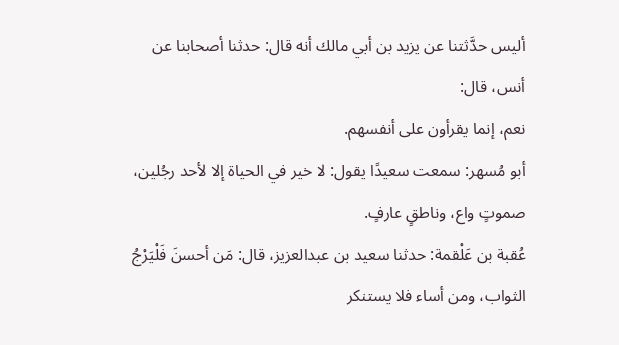أليس حدَّثتنا عن يزيد بن أبي مالك أنه قال: حدثنا أصحابنا عن أنس، قال:
نعم، إنما يقرأون على أنفسهم.
أبو مُسهر: سمعت سعيدًا يقول: لا خير في الحياة إلا لأحد رجُلين،
صموتٍ واع، وناطقٍ عارفٍ.
عُقبة بن عَلْقمة: حدثنا سعيد بن عبدالعزيز، قال: مَن أحسنَ فَلْيَرْجُ
الثواب، ومن أساء فلا يستنكر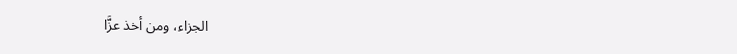الجزاء، ومن أخذ عزَّا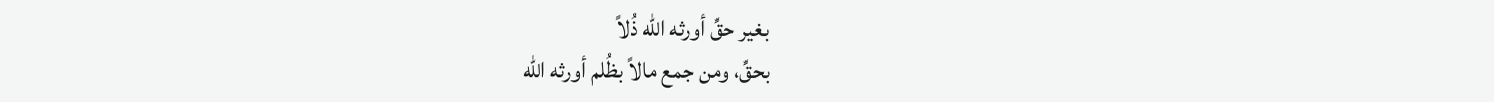بغير حقِّ أورثه الله ذُلاً
بحقِّ، ومن جمع مالاً بظُلم أورثه الله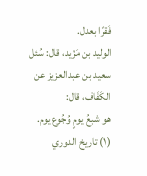فَقرًا بعدل.
الوليد بن مَزْيد، قال: سُئل سعيد بن عبدالعزيز عن الكَفَاف، قال:
هو شبعُ يومٍ وُجُوع یوم.
(١) تاريخ الدوري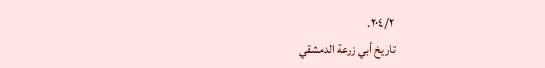٢٠٤/٢.
تاريخ أبي زرعة الدمشقي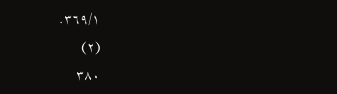٣٦٩/١.
(٢)
٣٨٠